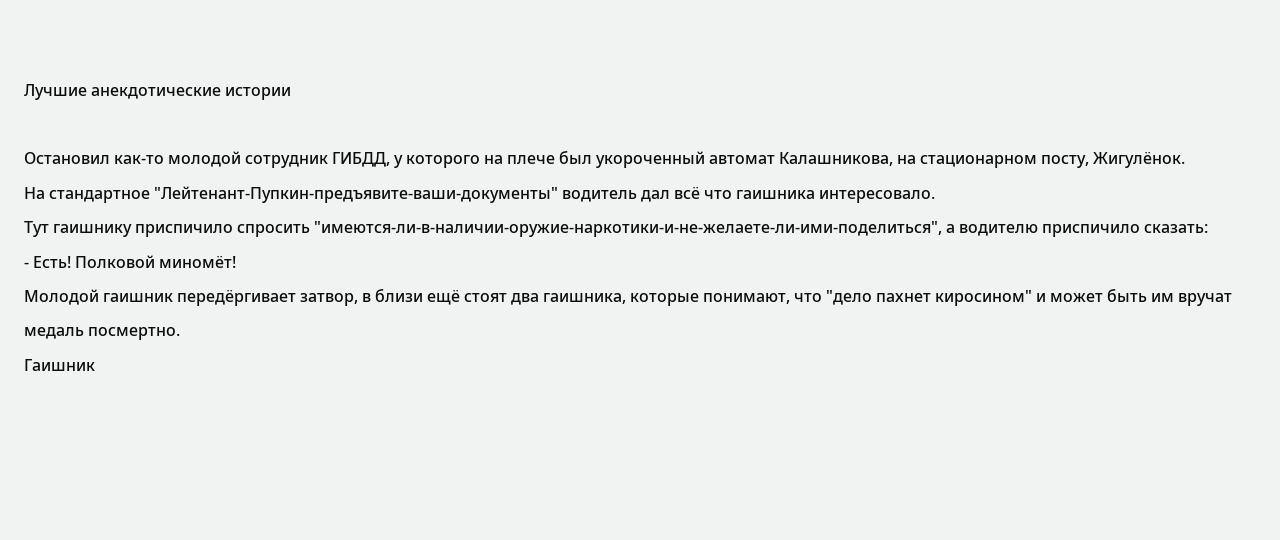Лучшие анекдотические истории

Остановил как-то молодой сотрудник ГИБДД, у которого на плече был укороченный автомат Калашникова, на стационарном посту, Жигулёнок.
На стандартное "Лейтенант-Пупкин-предъявите-ваши-документы" водитель дал всё что гаишника интересовало.
Тут гаишнику приспичило спросить "имеются-ли-в-наличии-оружие-наркотики-и-не-желаете-ли-ими-поделиться", а водителю приспичило сказать:
- Есть! Полковой миномёт!
Молодой гаишник передёргивает затвор, в близи ещё стоят два гаишника, которые понимают, что "дело пахнет киросином" и может быть им вручат медаль посмертно.
Гаишник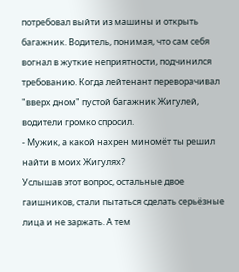потребовал выйти из машины и открыть багажник. Водитель, понимая, что сам себя вогнал в жуткие неприятности, подчинился требованию. Когда лейтенант переворачивал "вверх дном" пустой багажник Жигулей, водители громко спросил.
- Мужик, а какой нахрен миномёт ты решил найти в моих Жигулях?
Услышав этот вопрос, остальные двое гаишников, стали пытаться сделать серьёзные лица и не заржать. А тем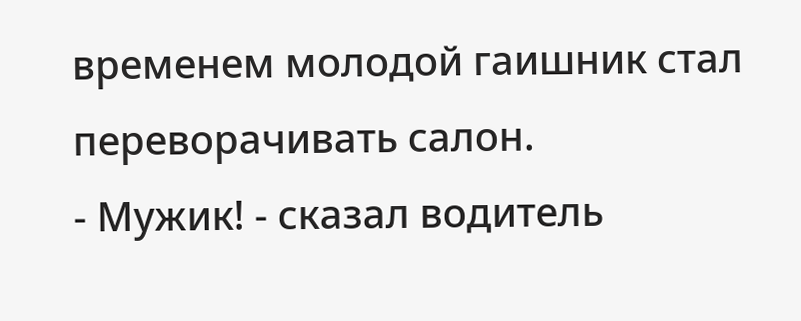временем молодой гаишник стал переворачивать салон.
- Мужик! - сказал водитель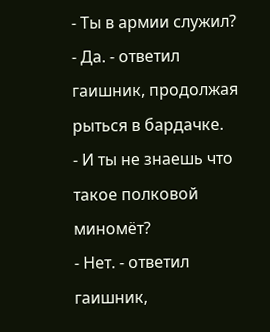- Ты в армии служил?
- Да. - ответил гаишник, продолжая рыться в бардачке.
- И ты не знаешь что такое полковой миномёт?
- Нет. - ответил гаишник,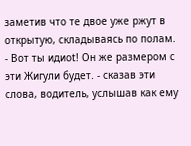заметив что те двое уже ржут в открытую, складываясь по полам.
- Вот ты идиot! Он же размером с эти Жигули будет. - сказав эти слова, водитель, услышав как ему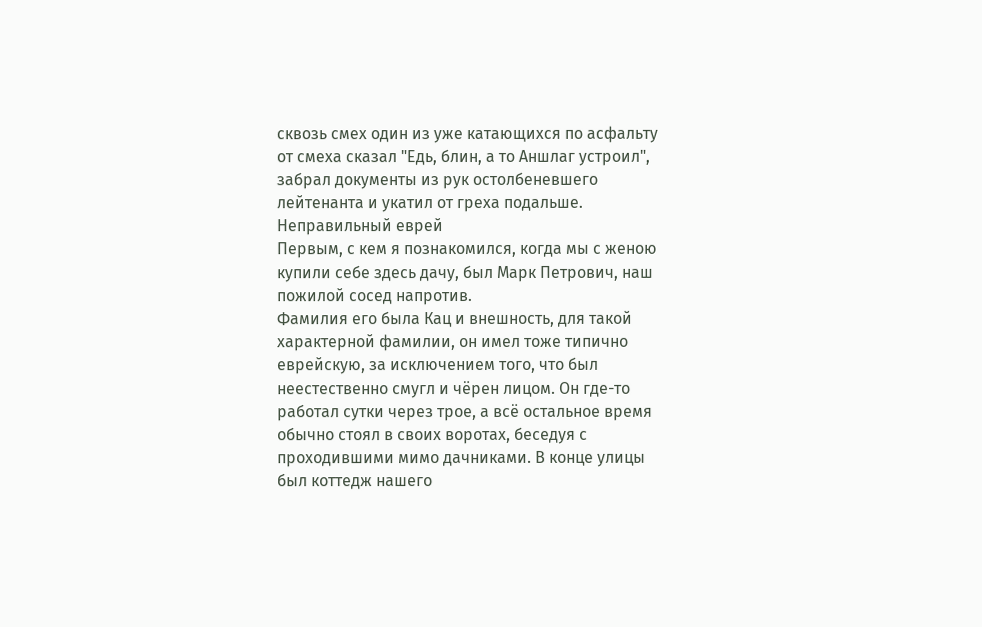сквозь смех один из уже катающихся по асфальту от смеха сказал "Едь, блин, а то Аншлаг устроил", забрал документы из рук остолбеневшего лейтенанта и укатил от греха подальше.
Неправильный еврей
Первым, с кем я познакомился, когда мы с женою купили себе здесь дачу, был Марк Петрович, наш пожилой сосед напротив.
Фамилия его была Кац и внешность, для такой характерной фамилии, он имел тоже типично еврейскую, за исключением того, что был неестественно смугл и чёрен лицом. Он где-то работал сутки через трое, а всё остальное время обычно стоял в своих воротах, беседуя с проходившими мимо дачниками. В конце улицы был коттедж нашего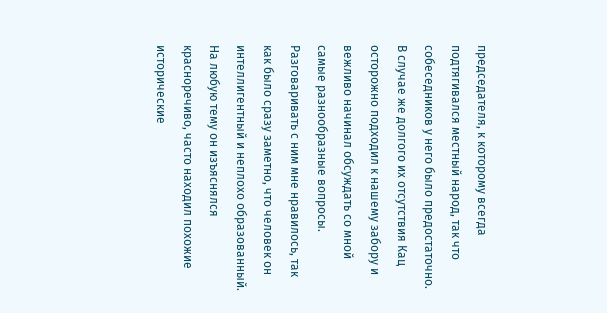председателя, к которому всегда подтягивался местный народ, так что собеседников у него было предостаточно. В случае же долгого их отсутствия Кац осторожно подходил к нашему забору и вежливо начинал обсуждать со мной самые разнообразные вопросы.
Разговаривать с ним мне нравилось, так как было сразу заметно, что человек он интеллигентный и неплохо образованный. На любую тему он изъяснялся красноречиво, часто находил похожие исторические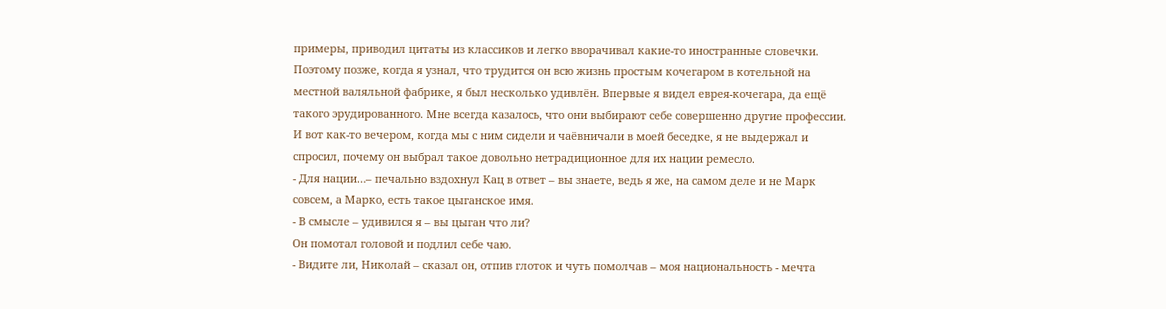примеры, приводил цитаты из классиков и легко вворачивал какие-то иностранные словечки.
Поэтому позже, когда я узнал, что трудится он всю жизнь простым кочегаром в котельной на местной валяльной фабрике, я был несколько удивлён. Впервые я видел еврея-кочегара, да ещё такого эрудированного. Мне всегда казалось, что они выбирают себе совершенно другие профессии.
И вот как-то вечером, когда мы с ним сидели и чаёвничали в моей беседке, я не выдержал и спросил, почему он выбрал такое довольно нетрадиционное для их нации ремесло.
- Для нации…– печально вздохнул Кац в ответ – вы знаете, ведь я же, на самом деле и не Марк совсем, а Марко, есть такое цыганское имя.
- В смысле – удивился я – вы цыган что ли?
Он помотал головой и подлил себе чаю.
- Видите ли, Николай – сказал он, отпив глоток и чуть помолчав – моя национальность - мечта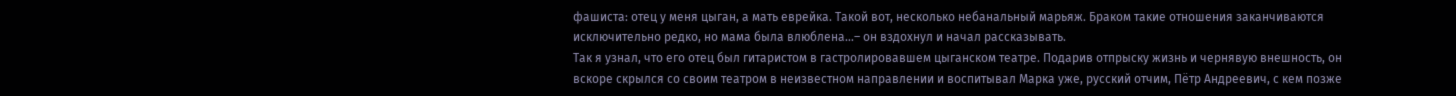фашиста: отец у меня цыган, а мать еврейка. Такой вот, несколько небанальный марьяж. Браком такие отношения заканчиваются исключительно редко, но мама была влюблена…– он вздохнул и начал рассказывать.
Так я узнал, что его отец был гитаристом в гастролировавшем цыганском театре. Подарив отпрыску жизнь и чернявую внешность, он вскоре скрылся со своим театром в неизвестном направлении и воспитывал Марка уже, русский отчим, Пётр Андреевич, с кем позже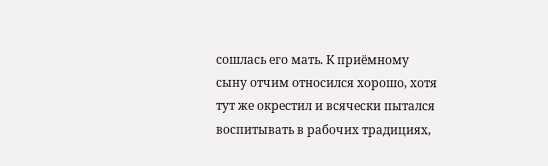сошлась его мать. К приёмному сыну отчим относился хорошо, хотя тут же окрестил и всячески пытался воспитывать в рабочих традициях,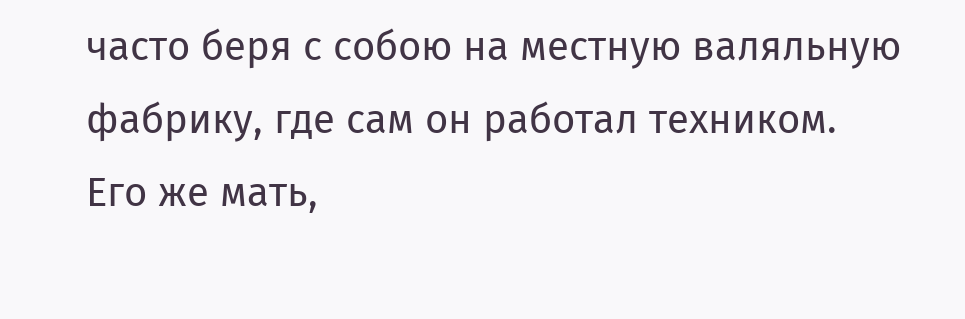часто беря с собою на местную валяльную фабрику, где сам он работал техником.
Его же мать,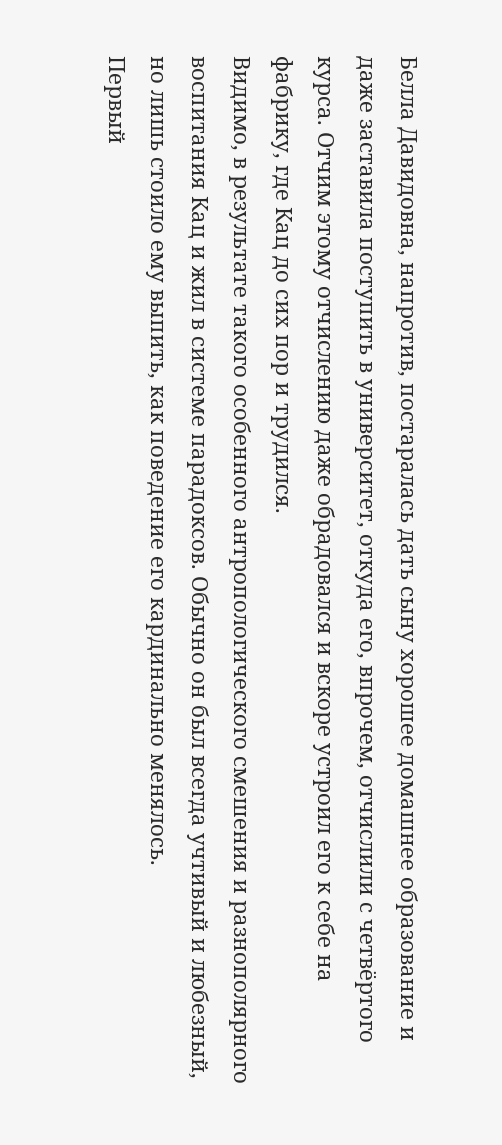Белла Давидовна, напротив, постаралась дать сыну хорошее домашнее образование и даже заставила поступить в университет, откуда его, впрочем, отчислили с четвёртого курса. Отчим этому отчислению даже обрадовался и вскоре устроил его к себе на фабрику, где Кац до сих пор и трудился.
Видимо, в результате такого особенного антропологического смешения и разнополярного воспитания Кац и жил в системе парадоксов. Обычно он был всегда учтивый и любезный, но лишь стоило ему выпить, как поведение его кардинально менялось.
Первый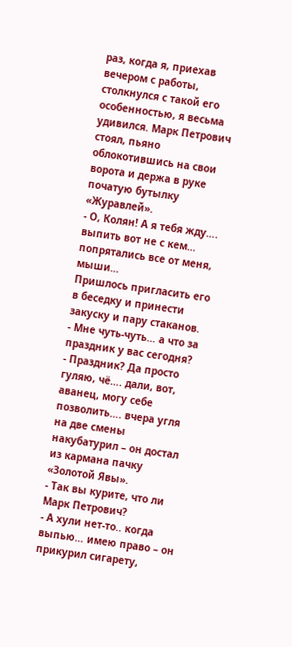раз, когда я, приехав вечером с работы, столкнулся с такой его особенностью, я весьма удивился. Марк Петрович стоял, пьяно облокотившись на свои ворота и держа в руке початую бутылку «Журавлей».
- О, Колян! А я тебя жду…. выпить вот не с кем… попрятались все от меня, мыши…
Пришлось пригласить его в беседку и принести закуску и пару стаканов.
- Мне чуть-чуть… а что за праздник у вас сегодня?
- Праздник? Да просто гуляю, чё…. дали, вот, аванец, могу себе позволить…. вчера угля на две смены накубатурил – он достал из кармана пачку «Золотой Явы».
- Так вы курите, что ли Марк Петрович?
- А хули нет-то.. когда выпью… имею право – он прикурил сигарету,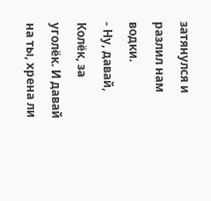затянулся и разлил нам водки.
- Ну, давай, Колёк, за уголёк. И давай на ты, хpeнa ли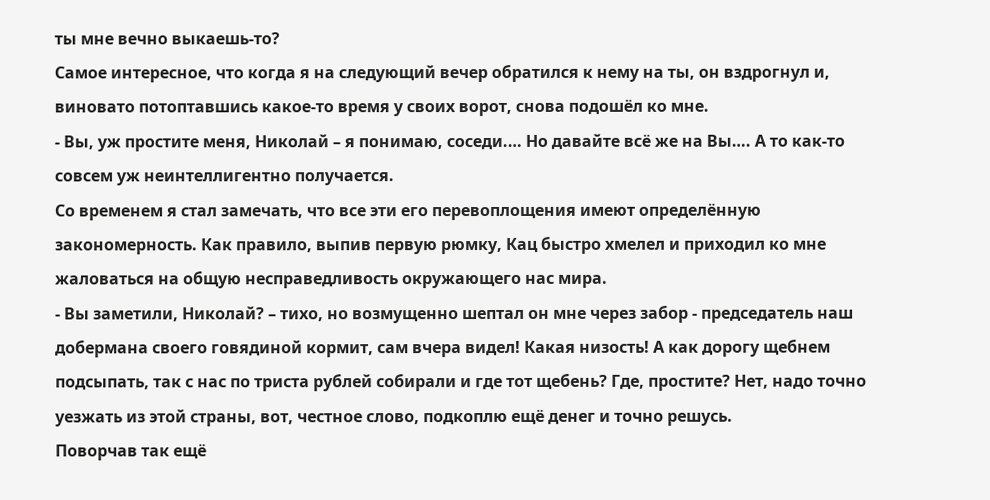ты мне вечно выкаешь-то?
Самое интересное, что когда я на следующий вечер обратился к нему на ты, он вздрогнул и, виновато потоптавшись какое-то время у своих ворот, снова подошёл ко мне.
- Вы, уж простите меня, Николай – я понимаю, соседи.… Но давайте всё же на Вы…. А то как-то совсем уж неинтеллигентно получается.
Со временем я стал замечать, что все эти его перевоплощения имеют определённую закономерность. Как правило, выпив первую рюмку, Кац быстро хмелел и приходил ко мне жаловаться на общую несправедливость окружающего нас мира.
- Вы заметили, Николай? – тихо, но возмущенно шептал он мне через забор - председатель наш добермана своего говядиной кормит, сам вчера видел! Какая низость! А как дорогу щебнем подсыпать, так с нас по триста рублей собирали и где тот щебень? Где, простите? Нет, надо точно уезжать из этой страны, вот, честное слово, подкоплю ещё денег и точно решусь.
Поворчав так ещё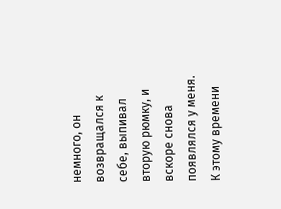немного, он возвращался к себе, выпивал вторую рюмку, и вскоре снова появлялся у меня. К этому времени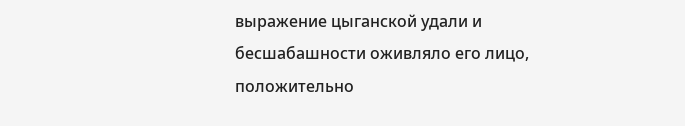выражение цыганской удали и бесшабашности оживляло его лицо, положительно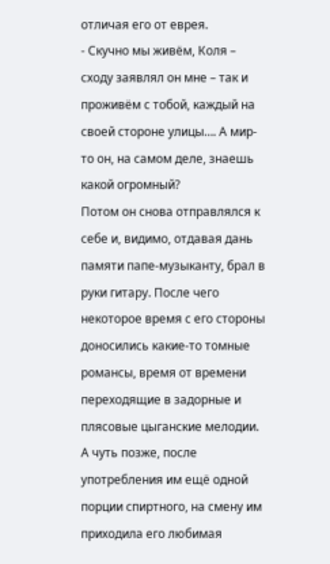отличая его от еврея.
- Скучно мы живём, Коля – сходу заявлял он мне – так и проживём с тобой, каждый на своей стороне улицы…. А мир-то он, на самом деле, знаешь какой огромный?
Потом он снова отправлялся к себе и, видимо, отдавая дань памяти папе-музыканту, брал в руки гитару. После чего некоторое время с его стороны доносились какие-то томные романсы, время от времени переходящие в задорные и плясовые цыганские мелодии.
А чуть позже, после употребления им ещё одной порции спиртного, на смену им приходила его любимая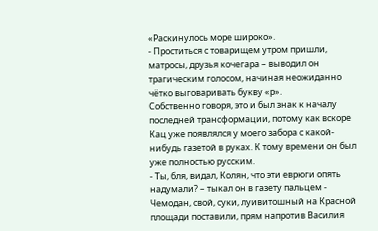«Раскинулось море широко».
- Проститься с товарищем утром пришли, матросы, друзья кочегара – выводил он трагическим голосом, начиная неожиданно чётко выговаривать букву «р».
Собственно говоря, это и был знак к началу последней трансформации, потому как вскоре Кац уже появлялся у моего забора с какой-нибудь газетой в руках. К тому времени он был уже полностью русским.
- Ты, бля, видал, Колян, что эти еврюги опять надумали? – тыкал он в газету пальцем - Чемодан, свой, суки, луивитошный на Красной площади поставили, прям напротив Василия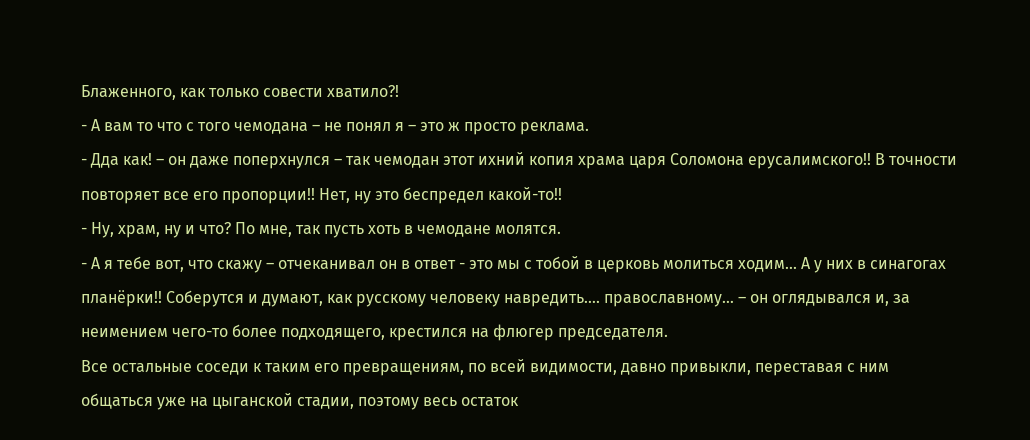Блаженного, как только совести хватило?!
- А вам то что с того чемодана – не понял я – это ж просто реклама.
- Дда как! – он даже поперхнулся – так чемодан этот ихний копия храма царя Соломона ерусалимского!! В точности повторяет все его пропорции!! Нет, ну это беспредел какой-то!!
- Ну, храм, ну и что? По мне, так пусть хоть в чемодане молятся.
- А я тебе вот, что скажу – отчеканивал он в ответ - это мы с тобой в церковь молиться ходим... А у них в синагогах планёрки!! Соберутся и думают, как русскому человеку навредить…. православному… – он оглядывался и, за неимением чего-то более подходящего, крестился на флюгер председателя.
Все остальные соседи к таким его превращениям, по всей видимости, давно привыкли, переставая с ним общаться уже на цыганской стадии, поэтому весь остаток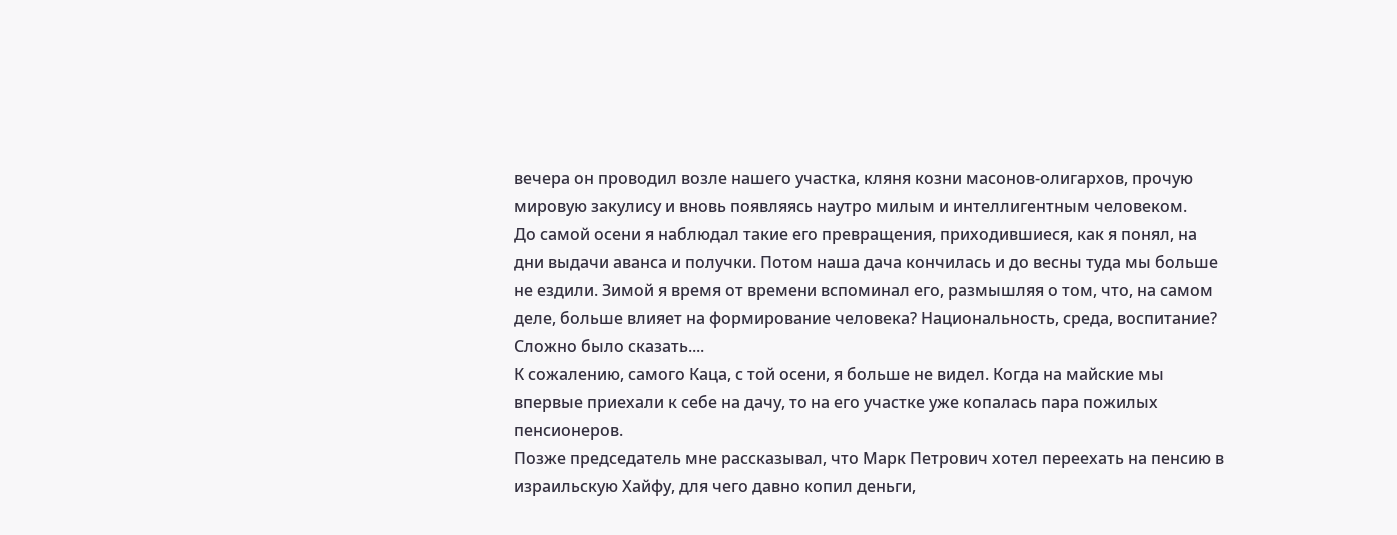вечера он проводил возле нашего участка, кляня козни масонов-олигархов, прочую мировую закулису и вновь появляясь наутро милым и интеллигентным человеком.
До самой осени я наблюдал такие его превращения, приходившиеся, как я понял, на дни выдачи аванса и получки. Потом наша дача кончилась и до весны туда мы больше не ездили. Зимой я время от времени вспоминал его, размышляя о том, что, на самом деле, больше влияет на формирование человека? Национальность, среда, воспитание? Сложно было сказать....
К сожалению, самого Каца, с той осени, я больше не видел. Когда на майские мы впервые приехали к себе на дачу, то на его участке уже копалась пара пожилых пенсионеров.
Позже председатель мне рассказывал, что Марк Петрович хотел переехать на пенсию в израильскую Хайфу, для чего давно копил деньги,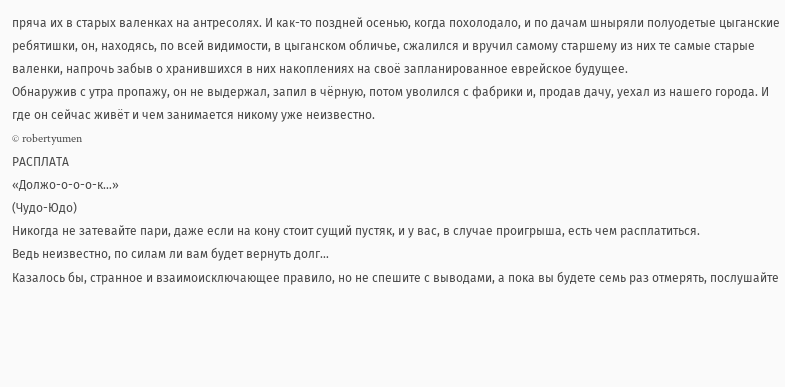пряча их в старых валенках на антресолях. И как-то поздней осенью, когда похолодало, и по дачам шныряли полуодетые цыганские ребятишки, он, находясь, по всей видимости, в цыганском обличье, сжалился и вручил самому старшему из них те самые старые валенки, напрочь забыв о хранившихся в них накоплениях на своё запланированное еврейское будущее.
Обнаружив с утра пропажу, он не выдержал, запил в чёрную, потом уволился с фабрики и, продав дачу, уехал из нашего города. И где он сейчас живёт и чем занимается никому уже неизвестно.
© robertyumen
РАСПЛАТА
«Должо-о-о-о-к…»
(Чудо-Юдо)
Никогда не затевайте пари, даже если на кону стоит сущий пустяк, и у вас, в случае проигрыша, есть чем расплатиться.
Ведь неизвестно, по силам ли вам будет вернуть долг…
Казалось бы, странное и взаимоисключающее правило, но не спешите с выводами, а пока вы будете семь раз отмерять, послушайте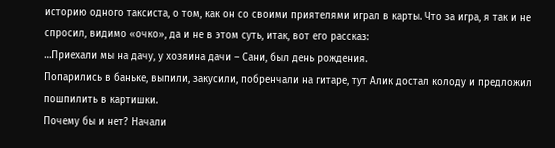историю одного таксиста, о том, как он со своими приятелями играл в карты. Что за игра, я так и не спросил, видимо «очко», да и не в этом суть, итак, вот его рассказ:
…Приехали мы на дачу, у хозяина дачи – Сани, был день рождения.
Попарились в баньке, выпили, закусили, побренчали на гитаре, тут Алик достал колоду и предложил пошпилить в картишки.
Почему бы и нет? Начали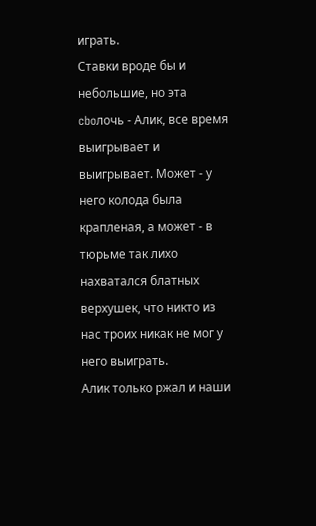играть.
Ставки вроде бы и небольшие, но эта cboлoчь - Алик, все время выигрывает и выигрывает. Может - у него колода была крапленая, а может - в тюрьме так лихо нахватался блатных верхушек, что никто из нас троих никак не мог у него выиграть.
Алик только ржал и наши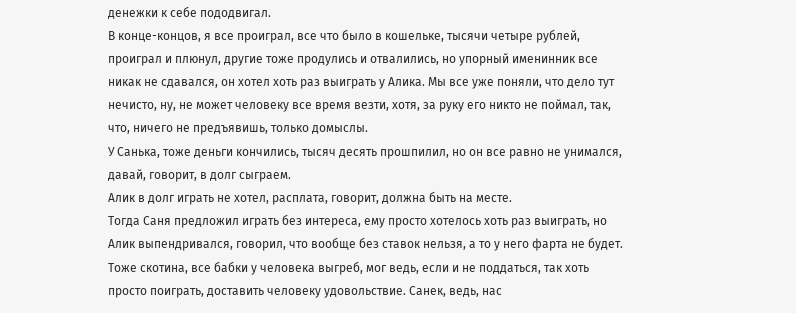денежки к себе пододвигал.
В конце-концов, я все проиграл, все что было в кошельке, тысячи четыре рублей, проиграл и плюнул, другие тоже продулись и отвалились, но упорный именинник все никак не сдавался, он хотел хоть раз выиграть у Алика. Мы все уже поняли, что дело тут нечисто, ну, не может человеку все время везти, хотя, за руку его никто не поймал, так, что, ничего не предъявишь, только домыслы.
У Санька, тоже деньги кончились, тысяч десять прошпилил, но он все равно не унимался, давай, говорит, в долг сыграем.
Алик в долг играть не хотел, расплата, говорит, должна быть на месте.
Тогда Саня предложил играть без интереса, ему просто хотелось хоть раз выиграть, но Алик выпендривался, говорил, что вообще без ставок нельзя, а то у него фарта не будет.
Тоже скотина, все бабки у человека выгреб, мог ведь, если и не поддаться, так хоть просто поиграть, доставить человеку удовольствие. Санек, ведь, нас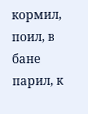кормил, поил, в бане парил, к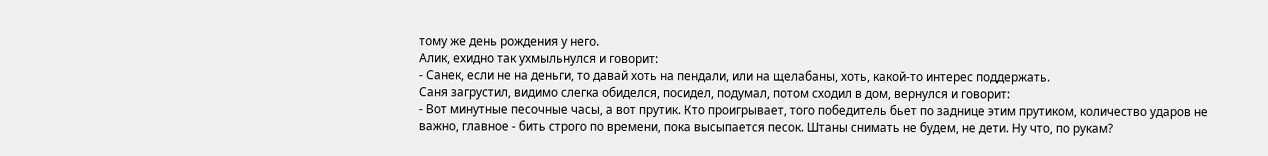тому же день рождения у него.
Алик, ехидно так ухмыльнулся и говорит:
- Санек, если не на деньги, то давай хоть на пендали, или на щелабаны, хоть, какой-то интерес поддержать.
Саня загрустил, видимо слегка обиделся, посидел, подумал, потом сходил в дом, вернулся и говорит:
- Вот минутные песочные часы, а вот прутик. Кто проигрывает, того победитель бьет по заднице этим прутиком, количество ударов не важно, главное - бить строго по времени, пока высыпается песок. Штаны снимать не будем, не дети. Ну что, по рукам?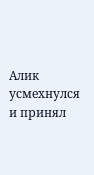Алик усмехнулся и принял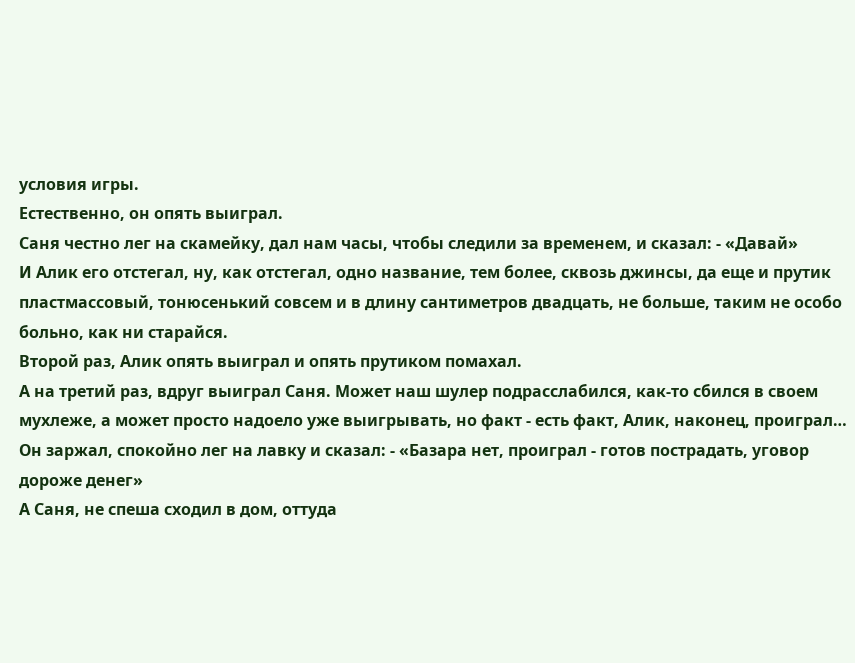условия игры.
Естественно, он опять выиграл.
Саня честно лег на скамейку, дал нам часы, чтобы следили за временем, и сказал: - «Давай»
И Алик его отстегал, ну, как отстегал, одно название, тем более, сквозь джинсы, да еще и прутик пластмассовый, тонюсенький совсем и в длину сантиметров двадцать, не больше, таким не особо больно, как ни старайся.
Второй раз, Алик опять выиграл и опять прутиком помахал.
А на третий раз, вдруг выиграл Саня. Может наш шулер подрасслабился, как-то сбился в своем мухлеже, а может просто надоело уже выигрывать, но факт - есть факт, Алик, наконец, проиграл…
Он заржал, спокойно лег на лавку и сказал: - «Базара нет, проиграл - готов пострадать, уговор дороже денег»
А Саня, не спеша сходил в дом, оттуда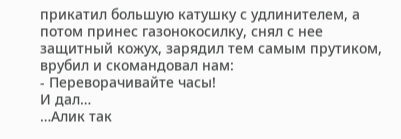прикатил большую катушку с удлинителем, а потом принес газонокосилку, снял с нее защитный кожух, зарядил тем самым прутиком, врубил и скомандовал нам:
- Переворачивайте часы!
И дал…
…Алик так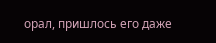орал, пришлось его даже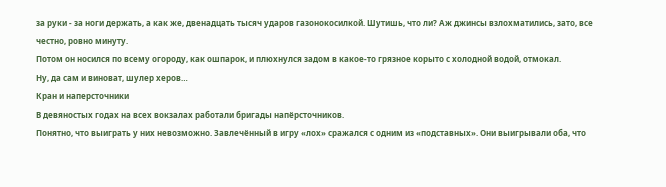за руки - за ноги держать, а как же, двенадцать тысяч ударов газонокосилкой. Шутишь, что ли? Аж джинсы взлохматились, зато, все честно, ровно минуту.
Потом он носился по всему огороду, как ошпарок, и плюхнулся задом в какое-то грязное корыто с холодной водой, отмокал.
Ну, да сам и виноват, шулер херов…
Кран и наперсточники
В девяностых годах на всех вокзалах работали бригады напёрсточников.
Понятно, что выиграть у них невозможно. Завлечённый в игру «лох» сражался с одним из «подставных». Они выигрывали оба, что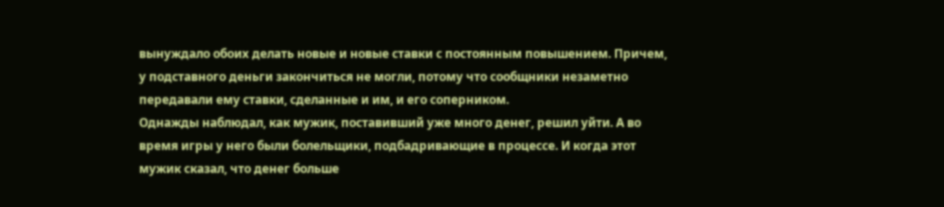вынуждало обоих делать новые и новые ставки с постоянным повышением. Причем, у подставного деньги закончиться не могли, потому что сообщники незаметно передавали ему ставки, сделанные и им, и его соперником.
Однажды наблюдал, как мужик, поставивший уже много денег, решил уйти. А во время игры у него были болельщики, подбадривающие в процессе. И когда этот мужик сказал, что денег больше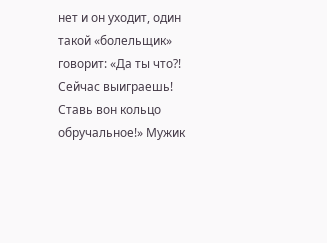нет и он уходит, один такой «болельщик» говорит: «Да ты что?! Сейчас выиграешь! Ставь вон кольцо обручальное!» Мужик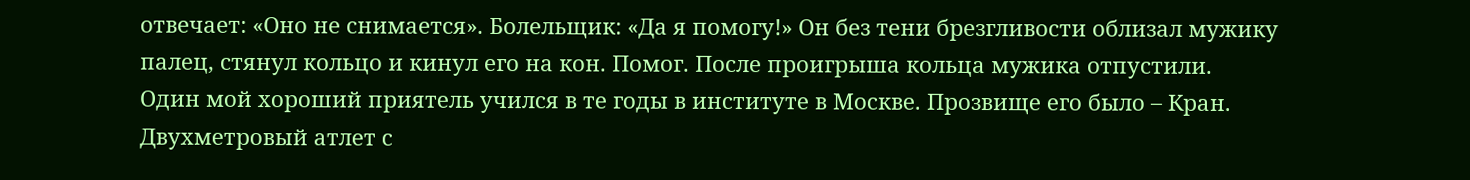отвечает: «Оно не снимается». Болельщик: «Да я помогу!» Он без тени брезгливости облизал мужику палец, стянул кольцо и кинул его на кон. Помог. После проигрыша кольца мужика отпустили.
Один мой хороший приятель учился в те годы в институте в Москве. Прозвище его было – Кран. Двухметровый атлет с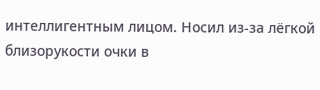интеллигентным лицом. Носил из-за лёгкой близорукости очки в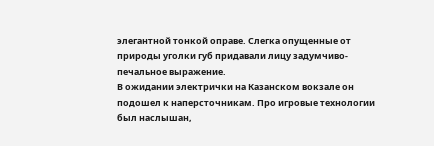элегантной тонкой оправе. Слегка опущенные от природы уголки губ придавали лицу задумчиво-печальное выражение.
В ожидании электрички на Казанском вокзале он подошел к наперсточникам. Про игровые технологии был наслышан,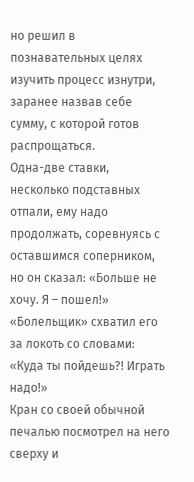но решил в познавательных целях изучить процесс изнутри, заранее назвав себе сумму, с которой готов распрощаться.
Одна-две ставки, несколько подставных отпали, ему надо продолжать, соревнуясь с оставшимся соперником, но он сказал: «Больше не хочу. Я – пошел!»
«Болельщик» схватил его за локоть со словами: «Куда ты пойдешь?! Играть надо!»
Кран со своей обычной печалью посмотрел на него сверху и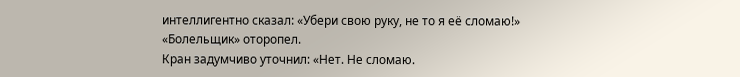интеллигентно сказал: «Убери свою руку, не то я её сломаю!»
«Болельщик» оторопел.
Кран задумчиво уточнил: «Нет. Не сломаю.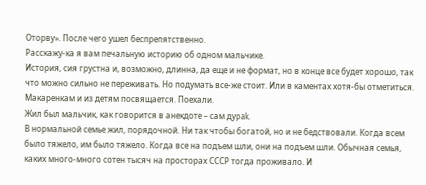Оторву». После чего ушел беспрепятственно.
Расскажу-ка я вам печальную историю об одном мальчике.
История, сия грустна и, возможно, длинна, да еще и не формат, но в конце все будет хорошо, так что можно сильно не переживать. Но подумать все-же стоит. Или в каментах хотя-бы отметиться.
Макаренкам и из детям посвящается. Поехали.
Жил был мальчик, как говорится в анекдоте – сам дуpak.
В нормальной семье жил, порядочной. Ни так чтобы богатой, но и не бедствовали. Когда всем было тяжело, им было тяжело. Когда все на подъем шли, они на подъем шли. Обычная семья, каких много-много сотен тысяч на просторах СССР тогда проживало. И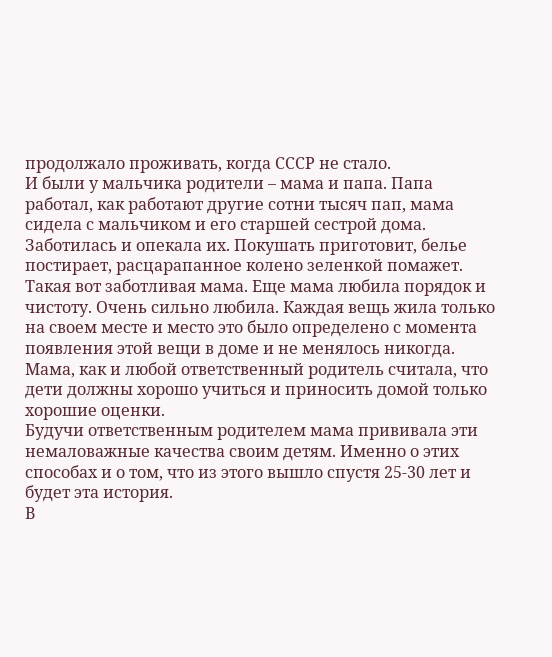продолжало проживать, когда СССР не стало.
И были у мальчика родители – мама и папа. Папа работал, как работают другие сотни тысяч пап, мама сидела с мальчиком и его старшей сестрой дома. Заботилась и опекала их. Покушать приготовит, белье постирает, расцарапанное колено зеленкой помажет. Такая вот заботливая мама. Еще мама любила порядок и чистоту. Очень сильно любила. Каждая вещь жила только на своем месте и место это было определено с момента появления этой вещи в доме и не менялось никогда.
Мама, как и любой ответственный родитель считала, что дети должны хорошо учиться и приносить домой только хорошие оценки.
Будучи ответственным родителем мама прививала эти немаловажные качества своим детям. Именно о этих способах и о том, что из этого вышло спустя 25-30 лет и будет эта история.
В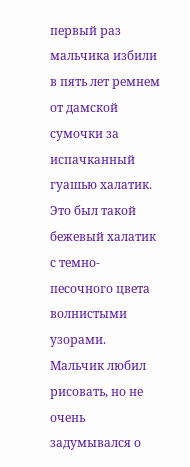первый раз мальчика избили в пять лет ремнем от дамской сумочки за испачканный гуашью халатик. Это был такой бежевый халатик с темно-песочного цвета волнистыми узорами. Мальчик любил рисовать, но не очень задумывался о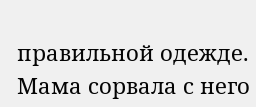правильной одежде. Мама сорвала с него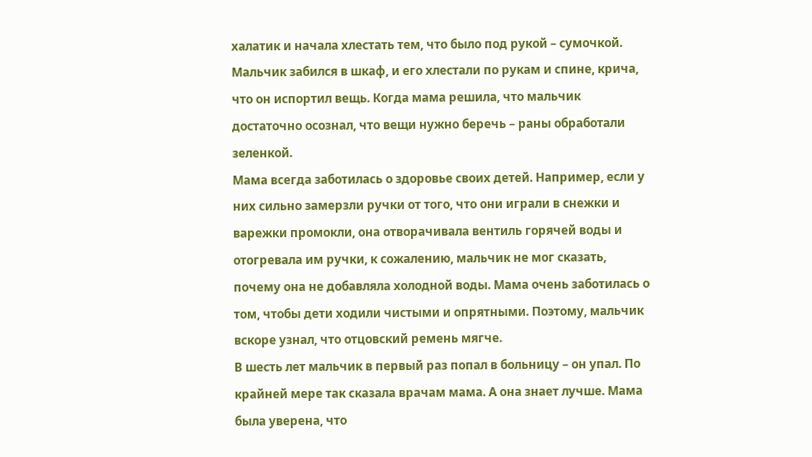халатик и начала хлестать тем, что было под рукой – сумочкой. Мальчик забился в шкаф, и его хлестали по рукам и спине, крича, что он испортил вещь. Когда мама решила, что мальчик достаточно осознал, что вещи нужно беречь – раны обработали зеленкой.
Мама всегда заботилась о здоровье своих детей. Например, если у них сильно замерзли ручки от того, что они играли в снежки и варежки промокли, она отворачивала вентиль горячей воды и отогревала им ручки, к сожалению, мальчик не мог сказать, почему она не добавляла холодной воды. Мама очень заботилась о том, чтобы дети ходили чистыми и опрятными. Поэтому, мальчик вскоре узнал, что отцовский ремень мягче.
В шесть лет мальчик в первый раз попал в больницу – он упал. По крайней мере так сказала врачам мама. А она знает лучше. Мама была уверена, что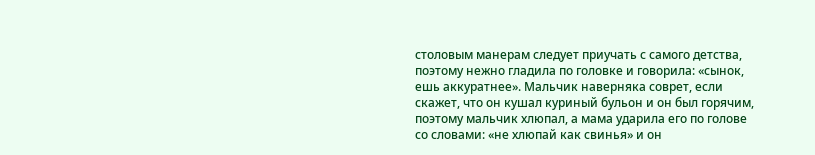столовым манерам следует приучать с самого детства, поэтому нежно гладила по головке и говорила: «сынок, ешь аккуратнее». Мальчик наверняка соврет, если скажет, что он кушал куриный бульон и он был горячим, поэтому мальчик хлюпал, а мама ударила его по голове со словами: «не хлюпай как свинья» и он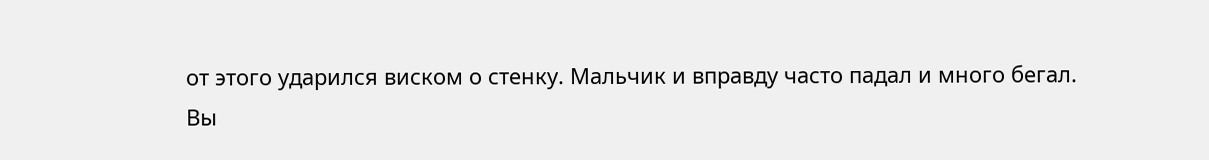от этого ударился виском о стенку. Мальчик и вправду часто падал и много бегал.
Вы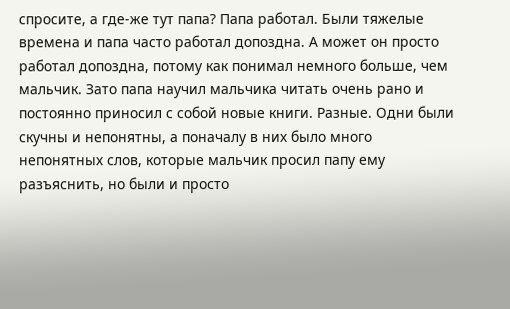спросите, а где-же тут папа? Папа работал. Были тяжелые времена и папа часто работал допоздна. А может он просто работал допоздна, потому как понимал немного больше, чем мальчик. Зато папа научил мальчика читать очень рано и постоянно приносил с собой новые книги. Разные. Одни были скучны и непонятны, а поначалу в них было много непонятных слов, которые мальчик просил папу ему разъяснить, но были и просто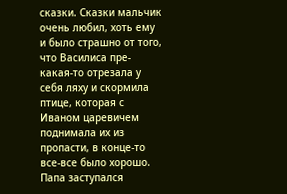сказки. Сказки мальчик очень любил, хоть ему и было страшно от того, что Василиса пре-какая-то отрезала у себя ляху и скормила птице, которая с Иваном царевичем поднимала их из пропасти, в конце-то все-все было хорошо. Папа заступался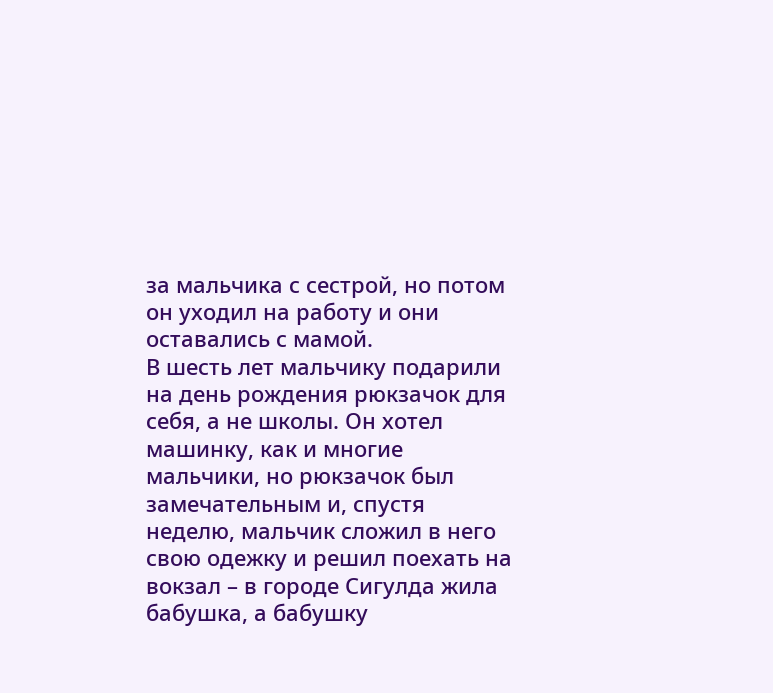за мальчика с сестрой, но потом он уходил на работу и они оставались с мамой.
В шесть лет мальчику подарили на день рождения рюкзачок для себя, а не школы. Он хотел машинку, как и многие мальчики, но рюкзачок был замечательным и, спустя неделю, мальчик сложил в него свою одежку и решил поехать на вокзал – в городе Сигулда жила бабушка, а бабушку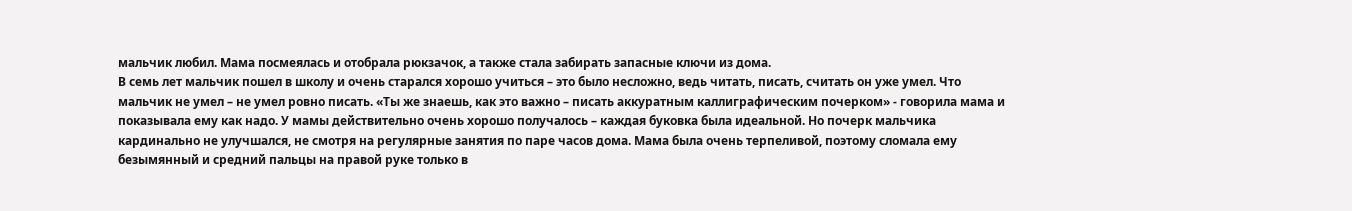мальчик любил. Мама посмеялась и отобрала рюкзачок, а также стала забирать запасные ключи из дома.
В семь лет мальчик пошел в школу и очень старался хорошо учиться – это было несложно, ведь читать, писать, считать он уже умел. Что мальчик не умел – не умел ровно писать. «Ты же знаешь, как это важно – писать аккуратным каллиграфическим почерком» - говорила мама и показывала ему как надо. У мамы действительно очень хорошо получалось – каждая буковка была идеальной. Но почерк мальчика кардинально не улучшался, не смотря на регулярные занятия по паре часов дома. Мама была очень терпеливой, поэтому сломала ему безымянный и средний пальцы на правой руке только в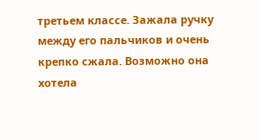третьем классе. Зажала ручку между его пальчиков и очень крепко сжала. Возможно она хотела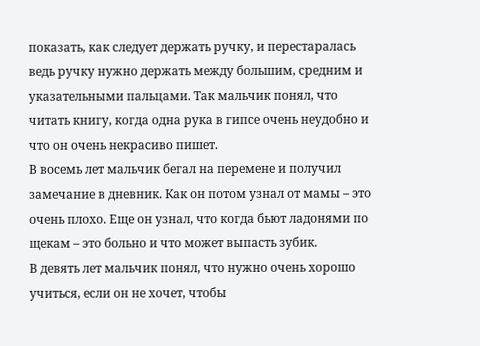показать, как следует держать ручку, и перестаралась ведь ручку нужно держать между большим, средним и указательными пальцами. Так мальчик понял, что читать книгу, когда одна рука в гипсе очень неудобно и что он очень некрасиво пишет.
В восемь лет мальчик бегал на перемене и получил замечание в дневник. Как он потом узнал от мамы – это очень плохо. Еще он узнал, что когда бьют ладонями по щекам – это больно и что может выпасть зубик.
В девять лет мальчик понял, что нужно очень хорошо учиться, если он не хочет, чтобы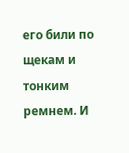его били по щекам и тонким ремнем. И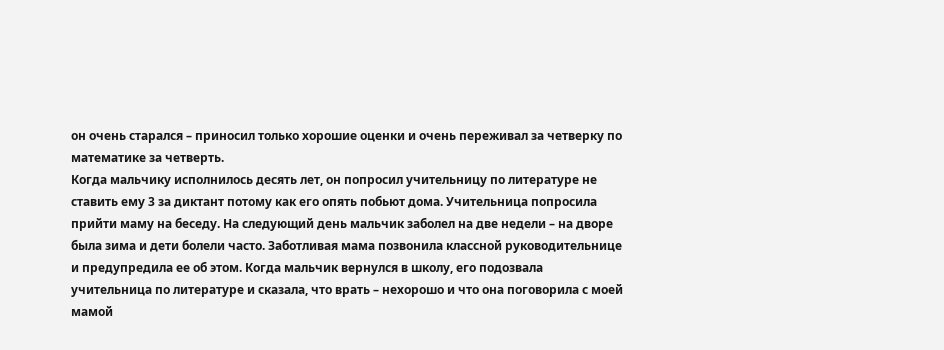он очень старался – приносил только хорошие оценки и очень переживал за четверку по математике за четверть.
Когда мальчику исполнилось десять лет, он попросил учительницу по литературе не ставить ему 3 за диктант потому как его опять побьют дома. Учительница попросила прийти маму на беседу. На следующий день мальчик заболел на две недели – на дворе была зима и дети болели часто. Заботливая мама позвонила классной руководительнице и предупредила ее об этом. Когда мальчик вернулся в школу, его подозвала учительница по литературе и сказала, что врать – нехорошо и что она поговорила с моей мамой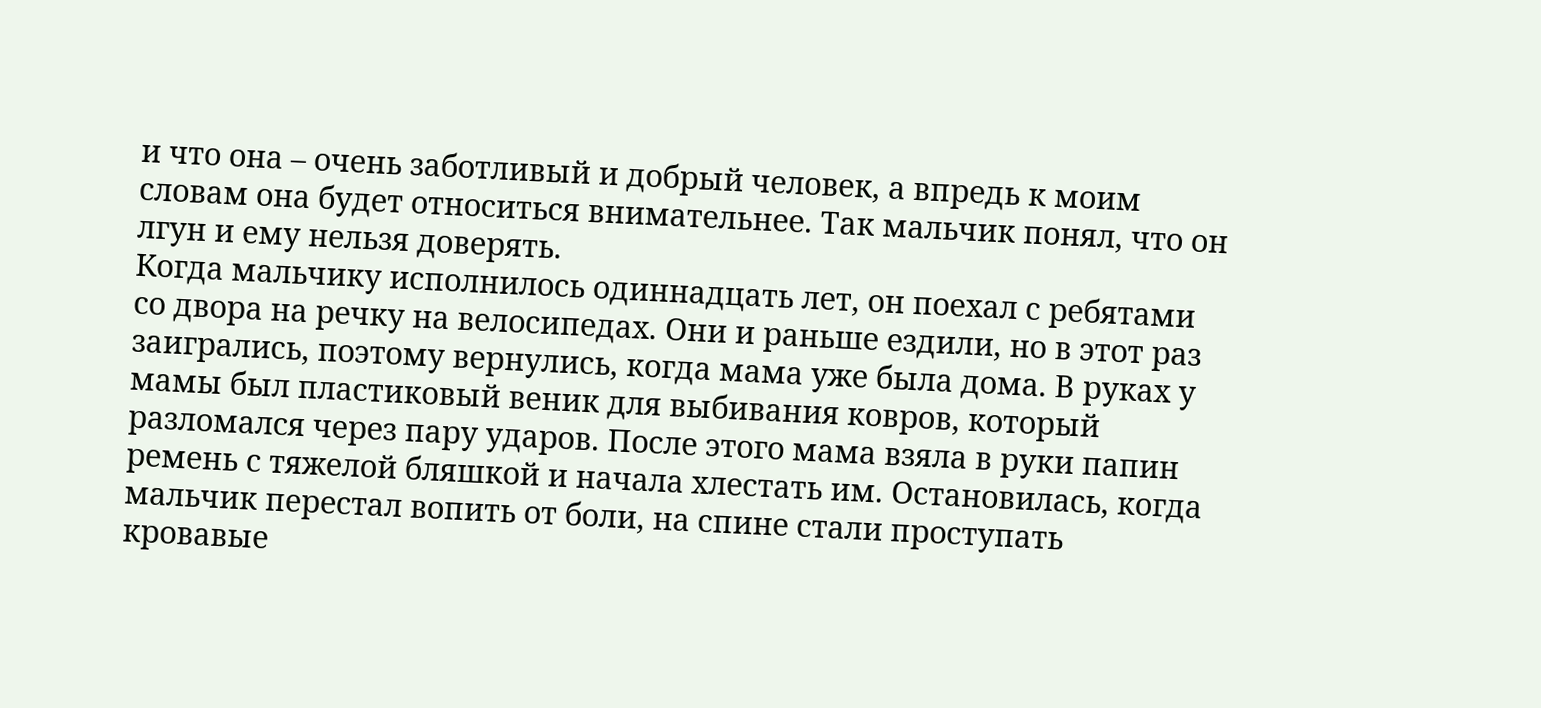и что она – очень заботливый и добрый человек, а впредь к моим словам она будет относиться внимательнее. Так мальчик понял, что он лгун и ему нельзя доверять.
Когда мальчику исполнилось одиннадцать лет, он поехал с ребятами со двора на речку на велосипедах. Они и раньше ездили, но в этот раз заигрались, поэтому вернулись, когда мама уже была дома. В руках у мамы был пластиковый веник для выбивания ковров, который разломался через пару ударов. После этого мама взяла в руки папин ремень с тяжелой бляшкой и начала хлестать им. Остановилась, когда мальчик перестал вопить от боли, на спине стали проступать кровавые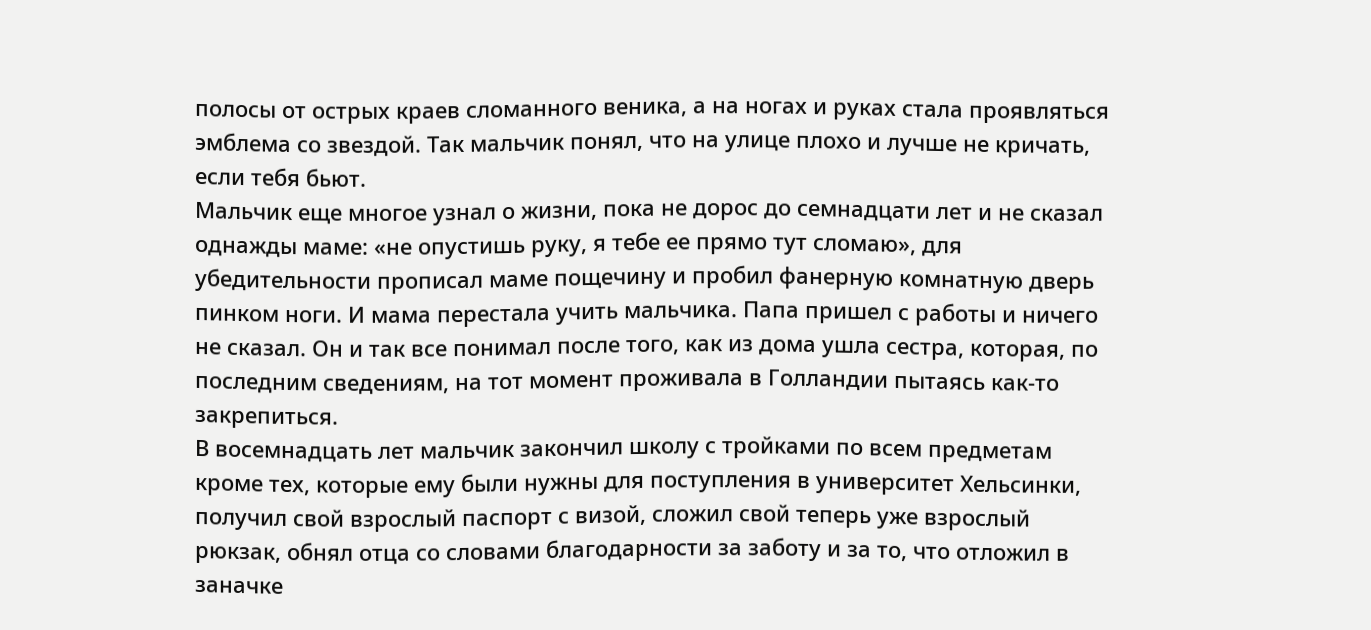полосы от острых краев сломанного веника, а на ногах и руках стала проявляться эмблема со звездой. Так мальчик понял, что на улице плохо и лучше не кричать, если тебя бьют.
Мальчик еще многое узнал о жизни, пока не дорос до семнадцати лет и не сказал однажды маме: «не опустишь руку, я тебе ее прямо тут сломаю», для убедительности прописал маме пощечину и пробил фанерную комнатную дверь пинком ноги. И мама перестала учить мальчика. Папа пришел с работы и ничего не сказал. Он и так все понимал после того, как из дома ушла сестра, которая, по последним сведениям, на тот момент проживала в Голландии пытаясь как-то закрепиться.
В восемнадцать лет мальчик закончил школу с тройками по всем предметам кроме тех, которые ему были нужны для поступления в университет Хельсинки, получил свой взрослый паспорт с визой, сложил свой теперь уже взрослый рюкзак, обнял отца со словами благодарности за заботу и за то, что отложил в заначке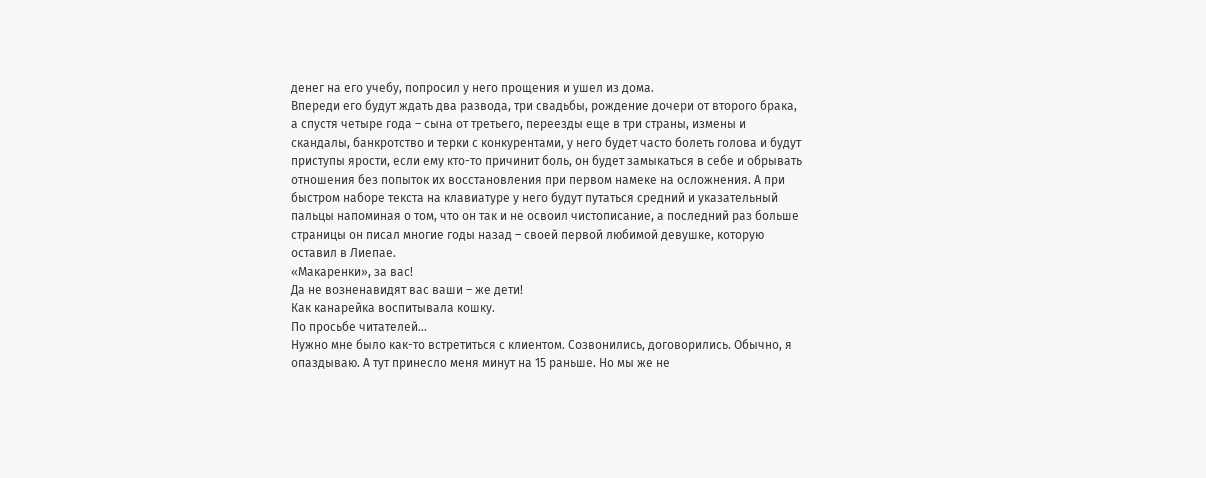денег на его учебу, попросил у него прощения и ушел из дома.
Впереди его будут ждать два развода, три свадьбы, рождение дочери от второго брака, а спустя четыре года – сына от третьего, переезды еще в три страны, измены и скандалы, банкротство и терки с конкурентами, у него будет часто болеть голова и будут приступы ярости, если ему кто-то причинит боль, он будет замыкаться в себе и обрывать отношения без попыток их восстановления при первом намеке на осложнения. А при быстром наборе текста на клавиатуре у него будут путаться средний и указательный пальцы напоминая о том, что он так и не освоил чистописание, а последний раз больше страницы он писал многие годы назад – своей первой любимой девушке, которую оставил в Лиепае.
«Макаренки», за вас!
Да не возненавидят вас ваши – же дети!
Как канарейка воспитывала кошку.
По просьбе читателей...
Нужно мне было как-то встретиться с клиентом. Созвонились, договорились. Обычно, я опаздываю. А тут принесло меня минут на 15 раньше. Но мы же не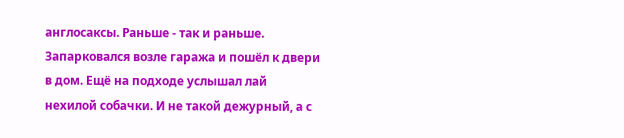англосаксы. Раньше - так и раньше. Запарковался возле гаража и пошёл к двери в дом. Ещё на подходе услышал лай нехилой собачки. И не такой дежурный, а с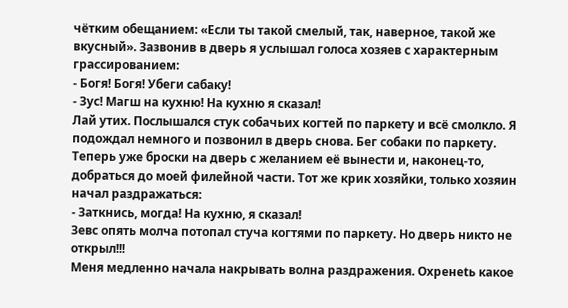чётким обещанием: «Если ты такой смелый, так, наверное, такой же вкусный». Зазвонив в дверь я услышал голоса хозяев с характерным грассированием:
⁃ Богя! Богя! Убеги сабаку!
⁃ Зус! Магш на кухню! На кухню я сказал!
Лай утих. Послышался стук собачьих когтей по паркету и всё смолкло. Я подождал немного и позвонил в дверь снова. Бег собаки по паркету. Теперь уже броски на дверь с желанием её вынести и, наконец-то, добраться до моей филейной части. Тот же крик хозяйки, только хозяин начал раздражаться:
⁃ Заткнись, могда! На кухню, я сказал!
Зевс опять молча потопал стуча когтями по паркету. Но дверь никто не открыл!!!
Меня медленно начала накрывать волна раздражения. Oхpeнetь какое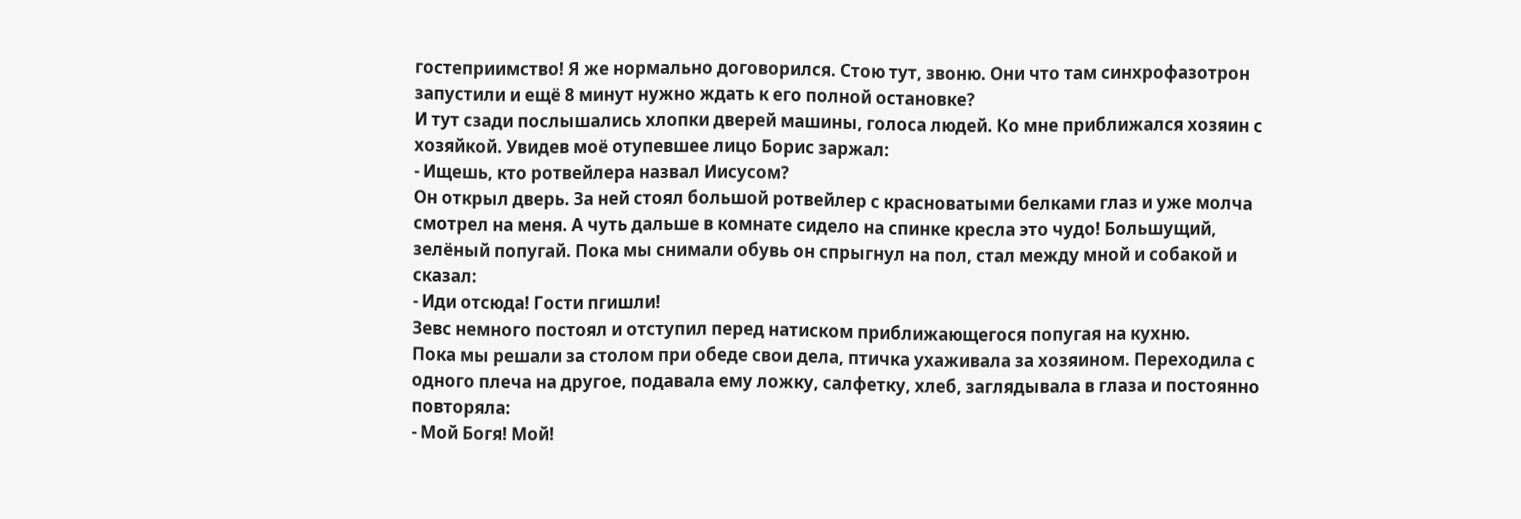гостеприимство! Я же нормально договорился. Стою тут, звоню. Они что там синхрофазотрон запустили и ещё 8 минут нужно ждать к его полной остановке?
И тут сзади послышались хлопки дверей машины, голоса людей. Ко мне приближался хозяин с хозяйкой. Увидев моё отупевшее лицо Борис заржал:
⁃ Ищешь, кто ротвейлера назвал Иисусом?
Он открыл дверь. За ней стоял большой ротвейлер с красноватыми белками глаз и уже молча смотрел на меня. А чуть дальше в комнате сидело на спинке кресла это чудо! Большущий, зелёный попугай. Пока мы снимали обувь он спрыгнул на пол, стал между мной и собакой и сказал:
⁃ Иди отсюда! Гости пгишли!
Зевс немного постоял и отступил перед натиском приближающегося попугая на кухню.
Пока мы решали за столом при обеде свои дела, птичка ухаживала за хозяином. Переходила с одного плеча на другое, подавала ему ложку, салфетку, хлеб, заглядывала в глаза и постоянно повторяла:
⁃ Мой Богя! Мой!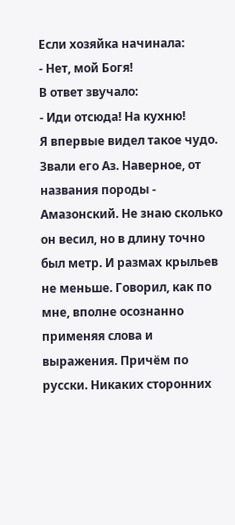Если хозяйка начинала:
⁃ Нет, мой Богя!
В ответ звучало:
⁃ Иди отсюда! На кухню!
Я впервые видел такое чудо. Звали его Аз. Наверное, от названия породы - Амазонский. Не знаю сколько он весил, но в длину точно был метр. И размах крыльев не меньше. Говорил, как по мне, вполне осознанно применяя слова и выражения. Причём по русски. Никаких сторонних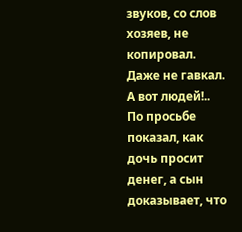звуков, со слов хозяев, не копировал. Даже не гавкал. А вот людей!.. По просьбе показал, как дочь просит денег, а сын доказывает, что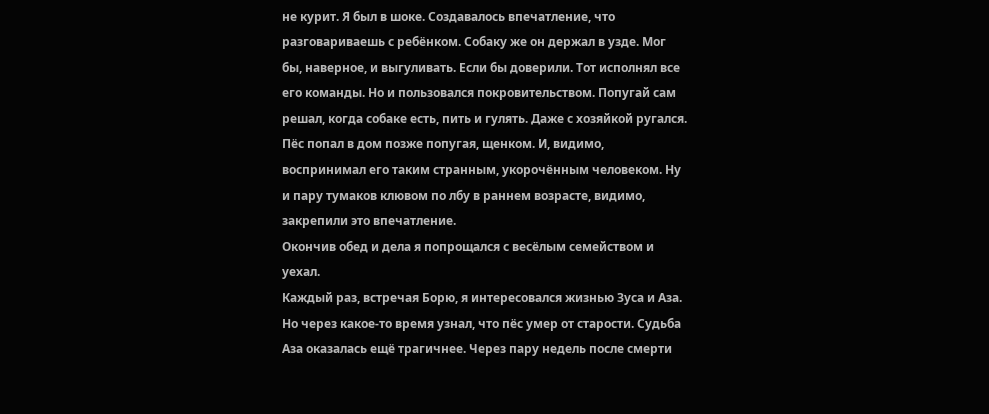не курит. Я был в шоке. Создавалось впечатление, что разговариваешь с ребёнком. Собаку же он держал в узде. Мог бы, наверное, и выгуливать. Если бы доверили. Тот исполнял все его команды. Но и пользовался покровительством. Попугай сам решал, когда собаке есть, пить и гулять. Даже с хозяйкой ругался. Пёс попал в дом позже попугая, щенком. И, видимо, воспринимал его таким странным, укорочённым человеком. Ну и пару тумаков клювом по лбу в раннем возрасте, видимо, закрепили это впечатление.
Окончив обед и дела я попрощался с весёлым семейством и уехал.
Каждый раз, встречая Борю, я интересовался жизнью Зуса и Аза. Но через какое-то время узнал, что пёс умер от старости. Судьба Аза оказалась ещё трагичнее. Через пару недель после смерти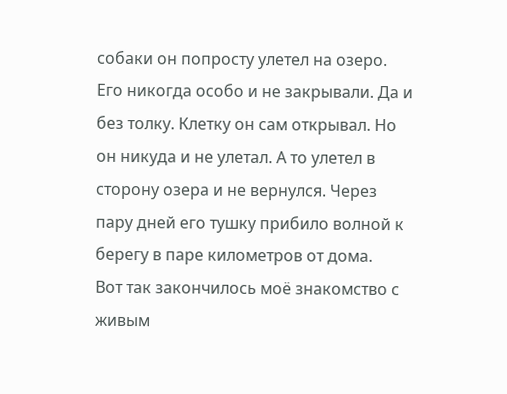собаки он попросту улетел на озеро. Его никогда особо и не закрывали. Да и без толку. Клетку он сам открывал. Но он никуда и не улетал. А то улетел в сторону озера и не вернулся. Через пару дней его тушку прибило волной к берегу в паре километров от дома.
Вот так закончилось моё знакомство с живым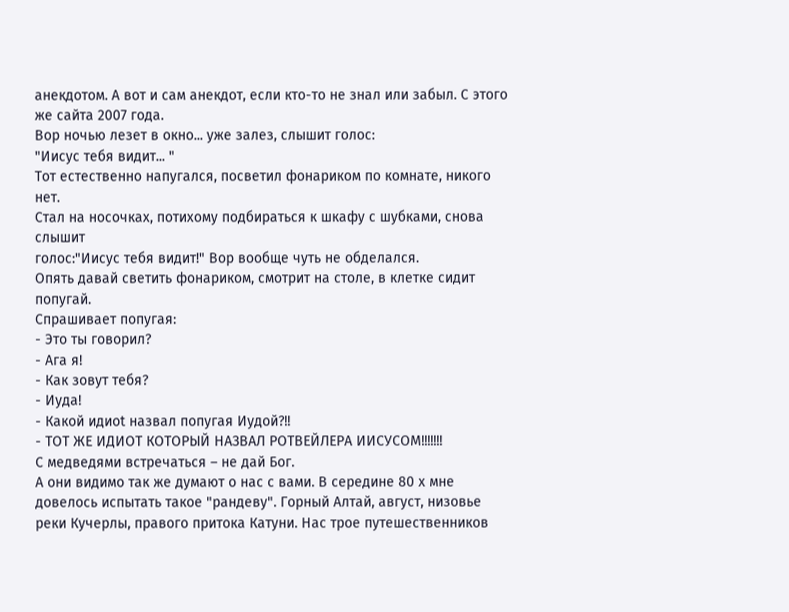анекдотом. А вот и сам анекдот, если кто-то не знал или забыл. С этого же сайта 2007 года.
Вор ночью лезет в окно... уже залез, слышит голос:
"Иисус тебя видит... "
Тот естественно напугался, посветил фонариком по комнате, никого нет.
Стал на носочках, потихому подбираться к шкафу с шубками, снова слышит
голос:"Иисус тебя видит!" Вор вообще чуть не обделался.
Опять давай светить фонариком, смотрит на столе, в клетке сидит попугай.
Спрашивает попугая:
- Это ты говорил?
- Ага я!
- Как зовут тебя?
- Иуда!
- Какой идиot назвал попугая Иудой?!!
- ТОТ ЖЕ ИДИOT КОТОРЫЙ НАЗВАЛ РОТВЕЙЛЕРА ИИСУСОМ!!!!!!!
С медведями встречаться – не дай Бог.
А они видимо так же думают о нас с вами. В середине 80 х мне довелось испытать такое "рандеву". Горный Алтай, август, низовье реки Кучерлы, правого притока Катуни. Нас трое путешественников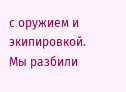с оружием и экипировкой. Мы разбили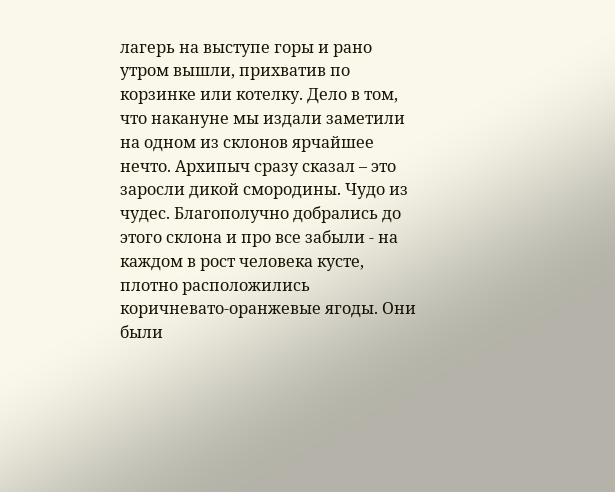лагерь на выступе горы и рано утром вышли, прихватив по корзинке или котелку. Дело в том, что накануне мы издали заметили на одном из склонов ярчайшее нечто. Архипыч сразу сказал – это заросли дикой смородины. Чудо из чудес. Благополучно добрались до этого склона и про все забыли - на каждом в рост человека кусте, плотно расположились коричневато-оранжевые ягоды. Они были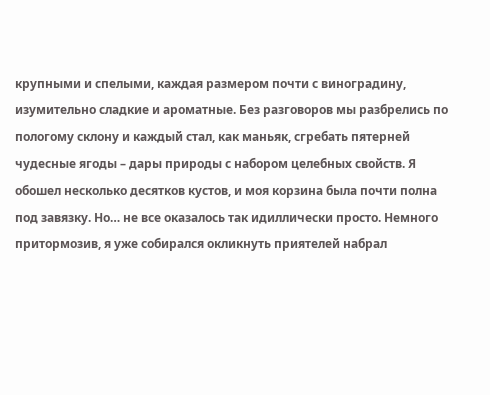крупными и спелыми, каждая размером почти с виноградину, изумительно сладкие и ароматные. Без разговоров мы разбрелись по пологому склону и каждый стал, как маньяк, сгребать пятерней чудесные ягоды – дары природы с набором целебных свойств. Я обошел несколько десятков кустов, и моя корзина была почти полна под завязку. Но… не все оказалось так идиллически просто. Немного притормозив, я уже собирался окликнуть приятелей набрал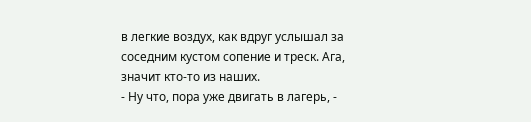в легкие воздух, как вдруг услышал за соседним кустом сопение и треск. Ага, значит кто-то из наших.
- Ну что, пора уже двигать в лагерь, -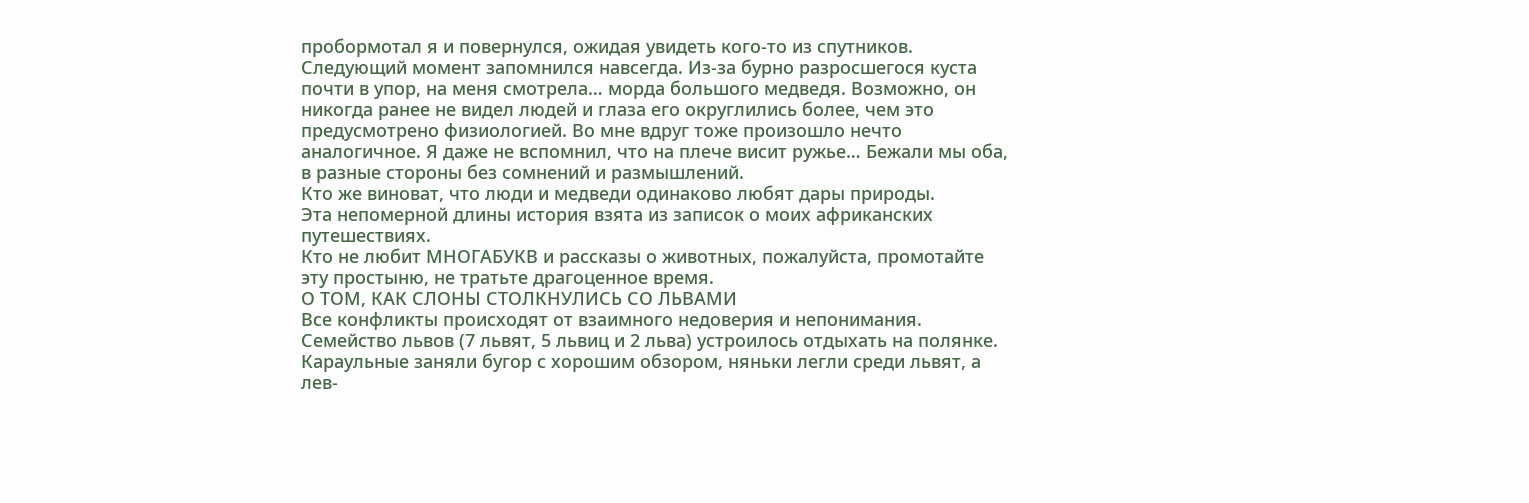пробормотал я и повернулся, ожидая увидеть кого-то из спутников. Следующий момент запомнился навсегда. Из-за бурно разросшегося куста почти в упор, на меня смотрела… морда большого медведя. Возможно, он никогда ранее не видел людей и глаза его округлились более, чем это предусмотрено физиологией. Во мне вдруг тоже произошло нечто аналогичное. Я даже не вспомнил, что на плече висит ружье… Бежали мы оба, в разные стороны без сомнений и размышлений.
Кто же виноват, что люди и медведи одинаково любят дары природы.
Эта непомерной длины история взята из записок о моих африканских путешествиях.
Кто не любит МНОГАБУКВ и рассказы о животных, пожалуйста, промотайте эту простыню, не тратьте драгоценное время.
О ТОМ, КАК СЛОНЫ СТОЛКНУЛИСЬ СО ЛЬВАМИ
Все конфликты происходят от взаимного недоверия и непонимания. Семейство львов (7 львят, 5 львиц и 2 льва) устроилось отдыхать на полянке. Караульные заняли бугор с хорошим обзором, няньки легли среди львят, а лев-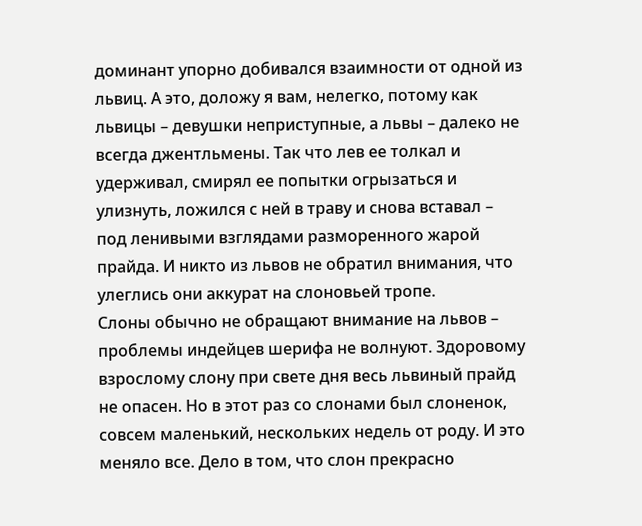доминант упорно добивался взаимности от одной из львиц. А это, доложу я вам, нелегко, потому как львицы – девушки неприступные, а львы – далеко не всегда джентльмены. Так что лев ее толкал и удерживал, смирял ее попытки огрызаться и улизнуть, ложился с ней в траву и снова вставал – под ленивыми взглядами разморенного жарой прайда. И никто из львов не обратил внимания, что улеглись они аккурат на слоновьей тропе.
Слоны обычно не обращают внимание на львов – проблемы индейцев шерифа не волнуют. Здоровому взрослому слону при свете дня весь львиный прайд не опасен. Но в этот раз со слонами был слоненок, совсем маленький, нескольких недель от роду. И это меняло все. Дело в том, что слон прекрасно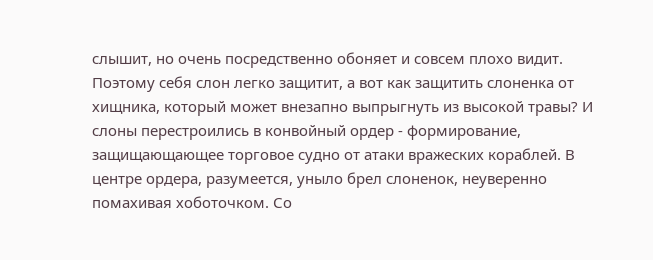слышит, но очень посредственно обоняет и совсем плохо видит. Поэтому себя слон легко защитит, а вот как защитить слоненка от хищника, который может внезапно выпрыгнуть из высокой травы? И слоны перестроились в конвойный ордер - формирование, защищающающее торговое судно от атаки вражеских кораблей. В центре ордера, разумеется, уныло брел слоненок, неуверенно помахивая хоботочком. Со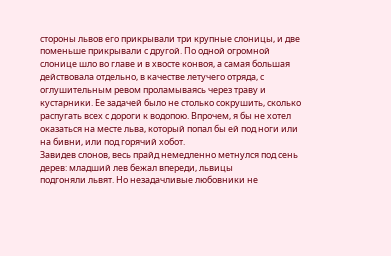стороны львов его прикрывали три крупные слоницы, и две поменьше прикрывали с другой. По одной огромной слонице шло во главе и в хвосте конвоя, а самая большая действовала отдельно, в качестве летучего отряда, с оглушительным ревом проламываясь через траву и кустарники. Ее задачей было не столько сокрушить, сколько распугать всех с дороги к водопою. Впрочем, я бы не хотел оказаться на месте льва, который попал бы ей под ноги или на бивни, или под горячий хобот.
Завидев слонов, весь прайд немедленно метнулся под сень дерев: младший лев бежал впереди, львицы
подгоняли львят. Но незадачливые любовники не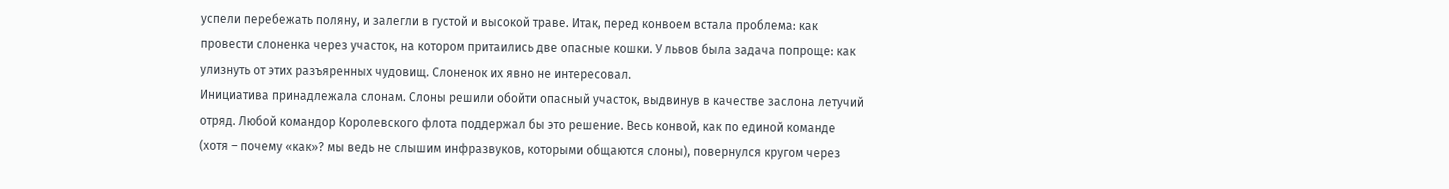успели перебежать поляну, и залегли в густой и высокой траве. Итак, перед конвоем встала проблема: как провести слоненка через участок, на котором притаились две опасные кошки. У львов была задача попроще: как улизнуть от этих разъяренных чудовищ. Слоненок их явно не интересовал.
Инициатива принадлежала слонам. Слоны решили обойти опасный участок, выдвинув в качестве заслона летучий отряд. Любой командор Королевского флота поддержал бы это решение. Весь конвой, как по единой команде (хотя – почему «как»? мы ведь не слышим инфразвуков, которыми общаются слоны), повернулся кругом через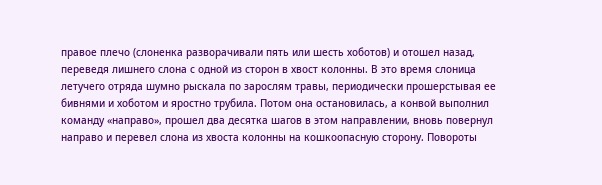правое плечо (слоненка разворачивали пять или шесть хоботов) и отошел назад, переведя лишнего слона с одной из сторон в хвост колонны. В это время слоница летучего отряда шумно рыскала по зарослям травы, периодически прошерстывая ее бивнями и хоботом и яростно трубила. Потом она остановилась, а конвой выполнил команду «направо», прошел два десятка шагов в этом направлении, вновь повернул направо и перевел слона из хвоста колонны на кошкоопасную сторону. Повороты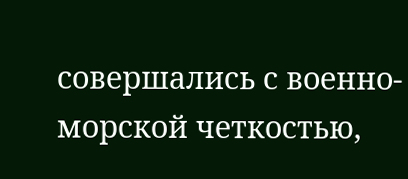совершались с военно-морской четкостью,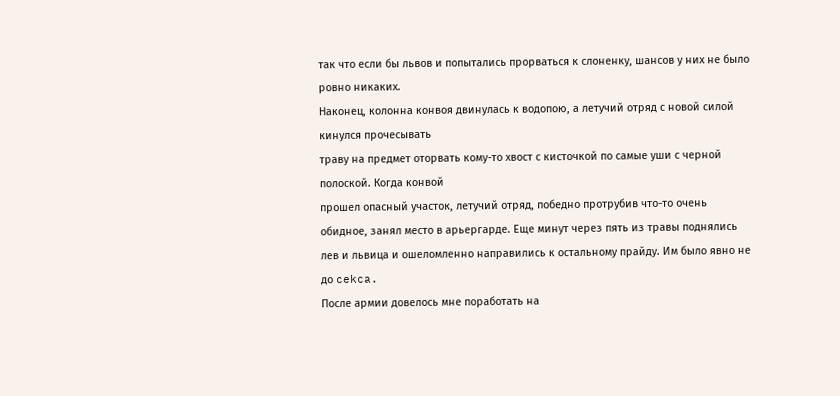так что если бы львов и попытались прорваться к слоненку, шансов у них не было ровно никаких.
Наконец, колонна конвоя двинулась к водопою, а летучий отряд с новой силой кинулся прочесывать
траву на предмет оторвать кому-то хвост с кисточкой по самые уши с черной полоской. Когда конвой
прошел опасный участок, летучий отряд, победно протрубив что-то очень обидное, занял место в арьергарде. Еще минут через пять из травы поднялись лев и львица и ошеломленно направились к остальному прайду. Им было явно не до cekca.
После армии довелось мне поработать на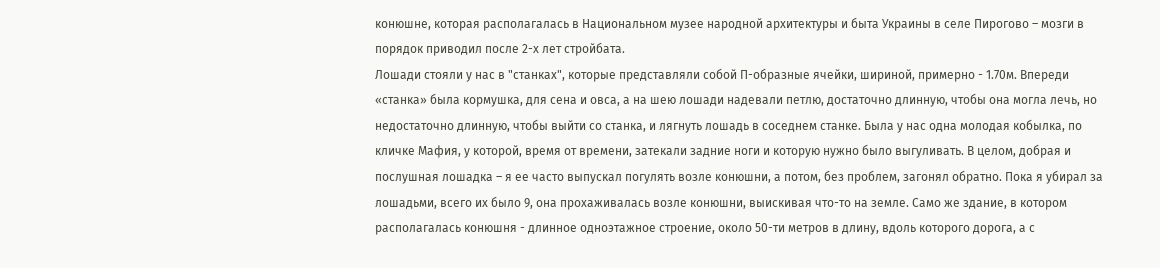конюшне, которая располагалась в Национальном музее народной архитектуры и быта Украины в селе Пирогово – мозги в порядок приводил после 2-х лет стройбата.
Лошади стояли у нас в "станках", которые представляли собой П-образные ячейки, шириной, примерно - 1.70м. Впереди «станка» была кормушка, для сена и овса, а на шею лошади надевали петлю, достаточно длинную, чтобы она могла лечь, но недостаточно длинную, чтобы выйти со станка, и лягнуть лошадь в соседнем станке. Была у нас одна молодая кобылка, по кличке Мафия, у которой, время от времени, затекали задние ноги и которую нужно было выгуливать. В целом, добрая и послушная лошадка – я ее часто выпускал погулять возле конюшни, а потом, без проблем, загонял обратно. Пока я убирал за лошадьми, всего их было 9, она прохаживалась возле конюшни, выискивая что-то на земле. Само же здание, в котором располагалась конюшня - длинное одноэтажное строение, около 50-ти метров в длину, вдоль которого дорога, а с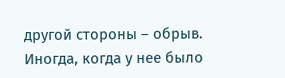другой стороны – обрыв.
Иногда, когда у нее было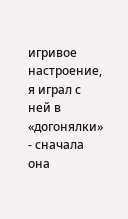игривое настроение, я играл с ней в «догонялки» - сначала она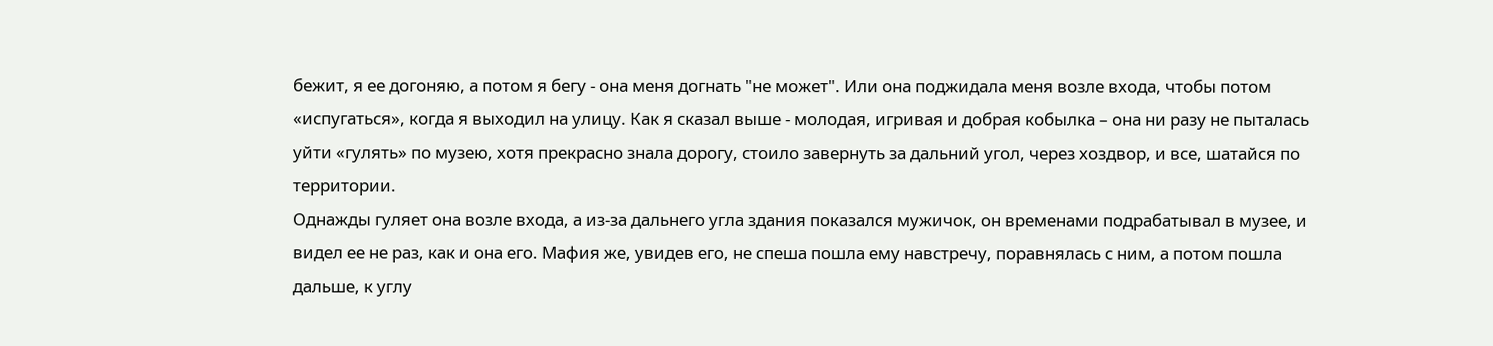бежит, я ее догоняю, а потом я бегу - она меня догнать "не может". Или она поджидала меня возле входа, чтобы потом «испугаться», когда я выходил на улицу. Как я сказал выше - молодая, игривая и добрая кобылка – она ни разу не пыталась уйти «гулять» по музею, хотя прекрасно знала дорогу, стоило завернуть за дальний угол, через хоздвор, и все, шатайся по территории.
Однажды гуляет она возле входа, а из-за дальнего угла здания показался мужичок, он временами подрабатывал в музее, и видел ее не раз, как и она его. Мафия же, увидев его, не спеша пошла ему навстречу, поравнялась с ним, а потом пошла дальше, к углу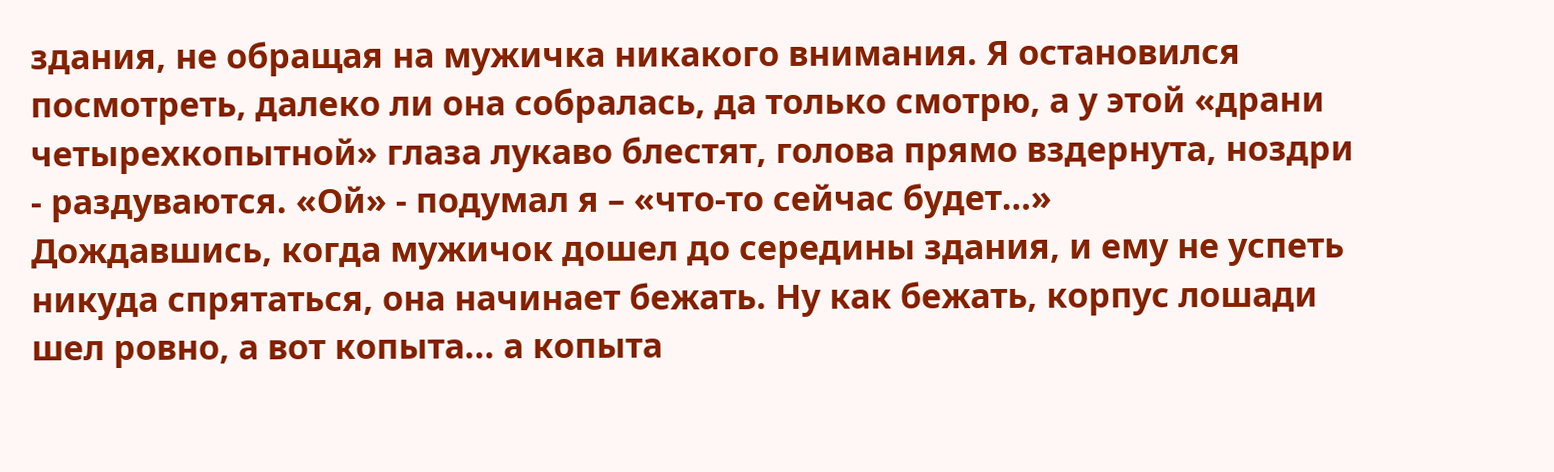здания, не обращая на мужичка никакого внимания. Я остановился посмотреть, далеко ли она собралась, да только смотрю, а у этой «драни четырехкопытной» глаза лукаво блестят, голова прямо вздернута, ноздри - раздуваются. «Ой» - подумал я – «что-то сейчас будет…»
Дождавшись, когда мужичок дошел до середины здания, и ему не успеть никуда спрятаться, она начинает бежать. Ну как бежать, корпус лошади шел ровно, а вот копыта... а копыта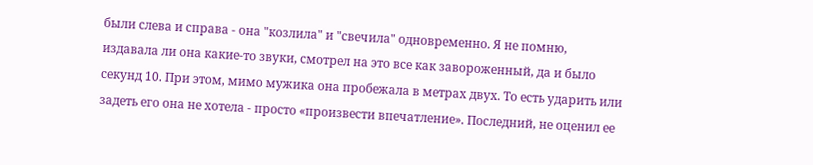были слева и справа - она "козлила" и "свечила" одновременно. Я не помню, издавала ли она какие-то звуки, смотрел на это все как завороженный, да и было секунд 10. При этом, мимо мужика она пробежала в метрах двух. То есть ударить или задеть его она не хотела - просто «произвести впечатление». Последний, не оценил ее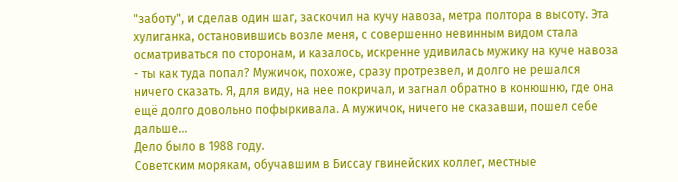"заботу", и сделав один шаг, заскочил на кучу навоза, метра полтора в высоту. Эта хулиганка, остановившись возле меня, с совершенно невинным видом стала осматриваться по сторонам, и казалось, искренне удивилась мужику на куче навоза - ты как туда попал? Мужичок, похоже, сразу протрезвел, и долго не решался ничего сказать. Я, для виду, на нее покричал, и загнал обратно в конюшню, где она ещё долго довольно пофыркивала. А мужичок, ничего не сказавши, пошел себе дальше…
Дело было в 1988 году.
Советским морякам, обучавшим в Биссау гвинейских коллег, местные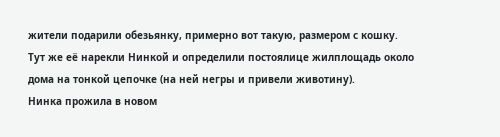жители подарили обезьянку, примерно вот такую, размером с кошку.
Тут же её нарекли Нинкой и определили постоялице жилплощадь около дома на тонкой цепочке (на ней негры и привели животину).
Нинка прожила в новом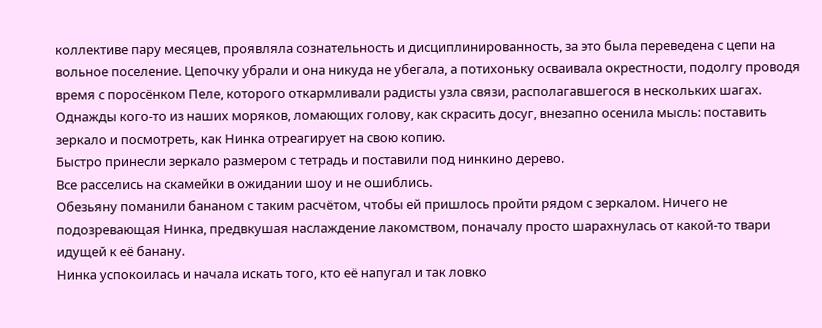коллективе пару месяцев, проявляла сознательность и дисциплинированность, за это была переведена с цепи на вольное поселение. Цепочку убрали и она никуда не убегала, а потихоньку осваивала окрестности, подолгу проводя время с поросёнком Пеле, которого откармливали радисты узла связи, располагавшегося в нескольких шагах.
Однажды кого-то из наших моряков, ломающих голову, как скрасить досуг, внезапно осенила мысль: поставить зеркало и посмотреть, как Нинка отреагирует на свою копию.
Быстро принесли зеркало размером с тетрадь и поставили под нинкино дерево.
Все расселись на скамейки в ожидании шоу и не ошиблись.
Обезьяну поманили бананом с таким расчётом, чтобы ей пришлось пройти рядом с зеркалом. Ничего не подозревающая Нинка, предвкушая наслаждение лакомством, поначалу просто шарахнулась от какой-то твари идущей к её банану.
Нинка успокоилась и начала искать того, кто её напугал и так ловко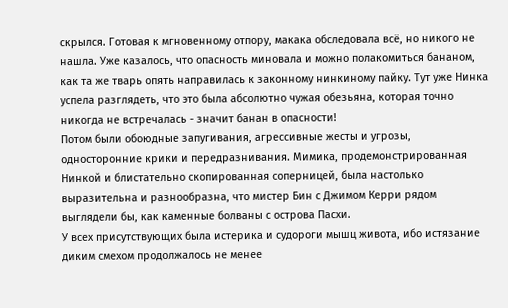скрылся. Готовая к мгновенному отпору, макака обследовала всё, но никого не нашла. Уже казалось, что опасность миновала и можно полакомиться бананом, как та же тварь опять направилась к законному нинкиному пайку. Тут уже Нинка успела разглядеть, что это была абсолютно чужая обезьяна, которая точно никогда не встречалась - значит банан в опасности!
Потом были обоюдные запугивания, агрессивные жесты и угрозы, односторонние крики и передразнивания. Мимика, продемонстрированная Нинкой и блистательно скопированная соперницей, была настолько выразительна и разнообразна, что мистер Бин с Джимом Керри рядом выглядели бы, как каменные болваны с острова Пасхи.
У всех присутствующих была истерика и судороги мышц живота, ибо истязание диким смехом продолжалось не менее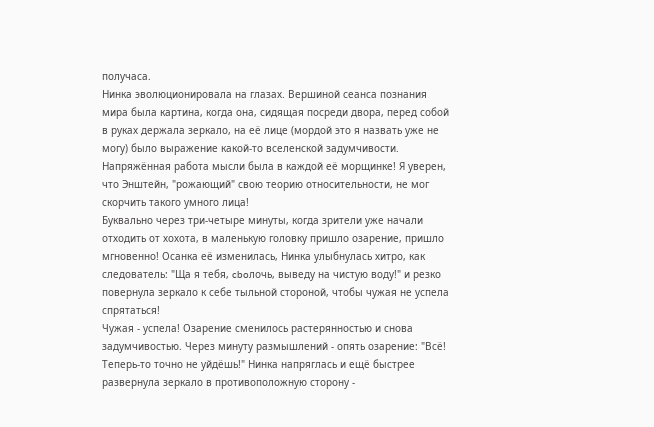получаса.
Нинка эволюционировала на глазах. Вершиной сеанса познания мира была картина, когда она, сидящая посреди двора, перед собой в руках держала зеркало, на её лице (мордой это я назвать уже не могу) было выражение какой-то вселенской задумчивости. Напряжённая работа мысли была в каждой её морщинке! Я уверен, что Энштейн, "рожающий" свою теорию относительности, не мог скорчить такого умного лица!
Буквально через три-четыре минуты, когда зрители уже начали отходить от хохота, в маленькую головку пришло озарение, пришло мгновенно! Осанка её изменилась, Нинка улыбнулась хитро, как следователь: "Ща я тебя, cboлoчь, выведу на чистую воду!" и резко повернула зеркало к себе тыльной стороной, чтобы чужая не успела спрятаться!
Чужая - успела! Озарение сменилось растерянностью и снова задумчивостью. Через минуту размышлений - опять озарение: "Всё! Теперь-то точно не уйдёшь!" Нинка напряглась и ещё быстрее развернула зеркало в противоположную сторону -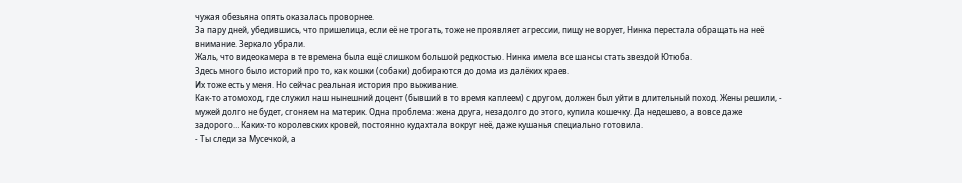чужая обезьяна опять оказалась проворнее.
За пару дней, убедившись, что пришелица, если её не трогать, тоже не проявляет агрессии, пищу не ворует, Нинка перестала обращать на неё внимание. Зеркало убрали.
Жаль, что видеокамера в те времена была ещё слишком большой редкостью. Нинка имела все шансы стать звездой Ютюба.
Здесь много было историй про то, как кошки (собаки) добираются до дома из далёких краев.
Их тоже есть у меня. Но сейчас реальная история про выживание.
Как-то атомоход, где служил наш нынешний доцент (бывший в то время каплеем) с другом, должен был уйти в длительный поход. Жены решили, - мужей долго не будет, сгоняем на материк. Одна проблема: жена друга, незадолго до этого, купила кошечку. Да недешево, а вовсе даже задорого… Каких-то королевских кровей, постоянно кудахтала вокруг неё, даже кушанья специально готовила.
- Ты следи за Мусечкой, а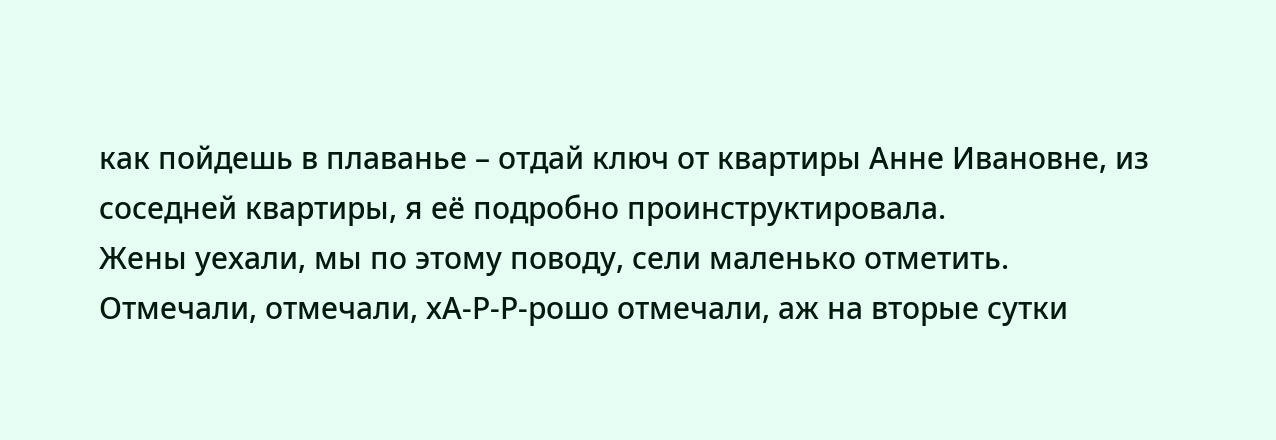как пойдешь в плаванье – отдай ключ от квартиры Анне Ивановне, из соседней квартиры, я её подробно проинструктировала.
Жены уехали, мы по этому поводу, сели маленько отметить.
Отмечали, отмечали, хА-Р-Р-рошо отмечали, аж на вторые сутки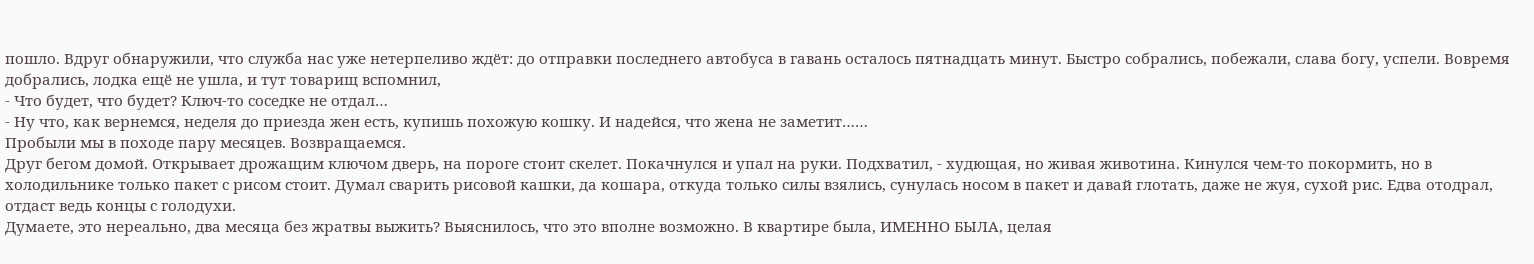пошло. Вдруг обнаружили, что служба нас уже нетерпеливо ждёт: до отправки последнего автобуса в гавань осталось пятнадцать минут. Быстро собрались, побежали, слава богу, успели. Вовремя добрались, лодка ещё не ушла, и тут товарищ вспомнил,
- Что будет, что будет? Ключ-то соседке не отдал…
- Ну что, как вернемся, неделя до приезда жен есть, купишь похожую кошку. И надейся, что жена не заметит……
Пробыли мы в походе пару месяцев. Возвращаемся.
Друг бегом домой. Открывает дрожащим ключом дверь, на пороге стоит скелет. Покачнулся и упал на руки. Подхватил, - худющая, но живая животина. Кинулся чем-то покормить, но в холодильнике только пакет с рисом стоит. Думал сварить рисовой кашки, да кошара, откуда только силы взялись, сунулась носом в пакет и давай глотать, даже не жуя, сухой рис. Едва отодрал, отдаст ведь концы с голодухи.
Думаете, это нереально, два месяца без жратвы выжить? Выяснилось, что это вполне возможно. В квартире была, ИМЕННО БЫЛА, целая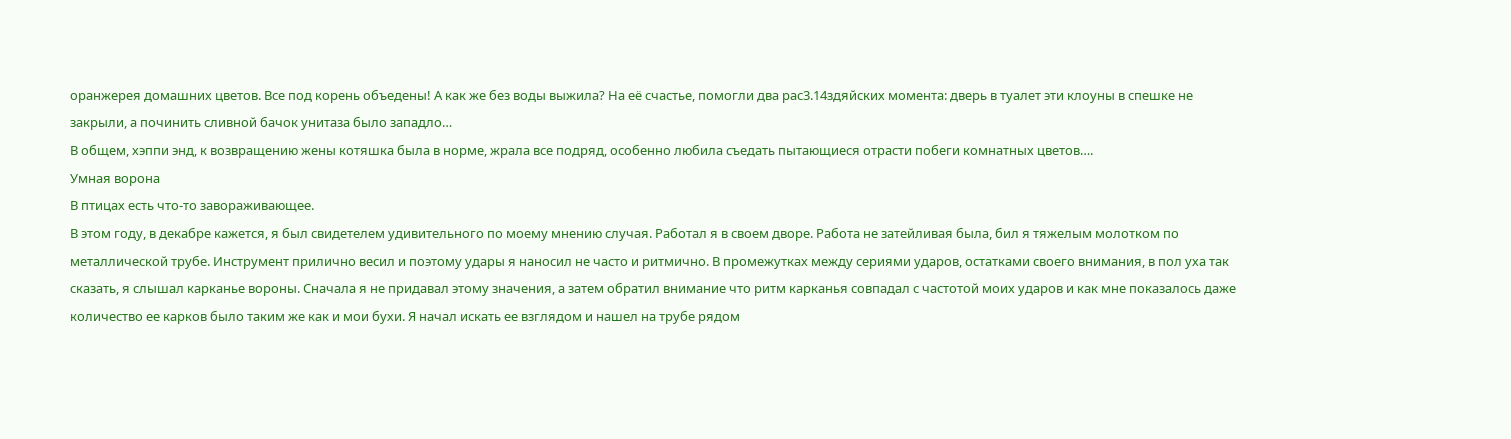оранжерея домашних цветов. Все под корень объедены! А как же без воды выжила? На её счастье, помогли два рас3.14здяйских момента: дверь в туалет эти клоуны в спешке не закрыли, а починить сливной бачок унитаза было западло…
В общем, хэппи энд, к возвращению жены котяшка была в норме, жрала все подряд, особенно любила съедать пытающиеся отрасти побеги комнатных цветов….
Умная ворона
В птицах есть что-то завораживающее.
В этом году, в декабре кажется, я был свидетелем удивительного по моему мнению случая. Работал я в своем дворе. Работа не затейливая была, бил я тяжелым молотком по металлической трубе. Инструмент прилично весил и поэтому удары я наносил не часто и ритмично. В промежутках между сериями ударов, остатками своего внимания, в пол уха так сказать, я слышал карканье вороны. Сначала я не придавал этому значения, а затем обратил внимание что ритм карканья совпадал с частотой моих ударов и как мне показалось даже количество ее карков было таким же как и мои бухи. Я начал искать ее взглядом и нашел на трубе рядом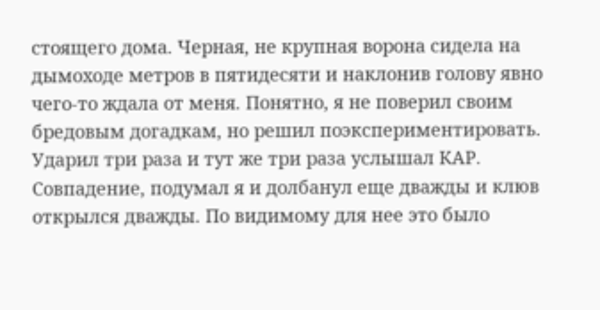стоящего дома. Черная, не крупная ворона сидела на дымоходе метров в пятидесяти и наклонив голову явно чего-то ждала от меня. Понятно, я не поверил своим бредовым догадкам, но решил поэкспериментировать. Ударил три раза и тут же три раза услышал КАР. Совпадение, подумал я и долбанул еще дважды и клюв открылся дважды. По видимому для нее это было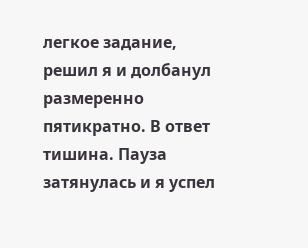легкое задание, решил я и долбанул размеренно пятикратно. В ответ тишина. Пауза затянулась и я успел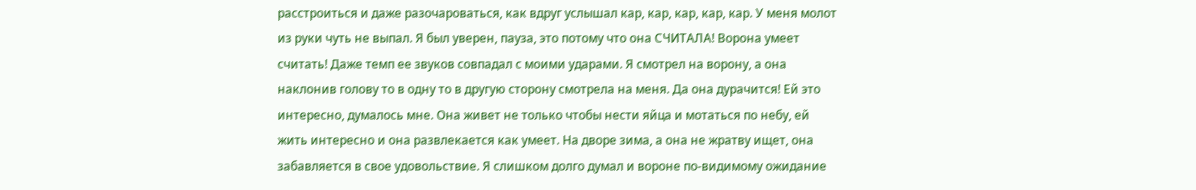расстроиться и даже разочароваться, как вдруг услышал кар, кар, кар, кар, кар. У меня молот из руки чуть не выпал. Я был уверен, пауза, это потому что она СЧИТАЛА! Ворона умеет считать! Даже темп ее звуков совпадал с моими ударами. Я смотрел на ворону, а она наклонив голову то в одну то в другую сторону смотрела на меня. Да она дурачится! Ей это интересно, думалось мне. Она живет не только чтобы нести яйца и мотаться по небу, ей жить интересно и она развлекается как умеет. На дворе зима, а она не жратву ищет, она забавляется в свое удовольствие. Я слишком долго думал и вороне по-видимому ожидание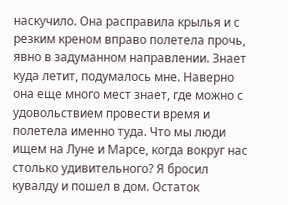наскучило. Она расправила крылья и с резким креном вправо полетела прочь, явно в задуманном направлении. Знает куда летит, подумалось мне. Наверно она еще много мест знает, где можно с удовольствием провести время и полетела именно туда. Что мы люди ищем на Луне и Марсе, когда вокруг нас столько удивительного? Я бросил кувалду и пошел в дом. Остаток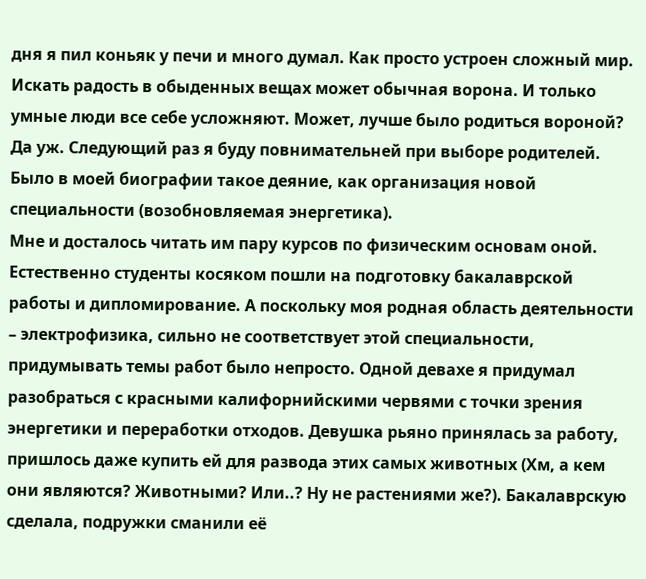дня я пил коньяк у печи и много думал. Как просто устроен сложный мир. Искать радость в обыденных вещах может обычная ворона. И только умные люди все себе усложняют. Может, лучше было родиться вороной? Да уж. Следующий раз я буду повнимательней при выборе родителей.
Было в моей биографии такое деяние, как организация новой специальности (возобновляемая энергетика).
Мне и досталось читать им пару курсов по физическим основам оной. Естественно студенты косяком пошли на подготовку бакалаврской работы и дипломирование. А поскольку моя родная область деятельности – электрофизика, сильно не соответствует этой специальности, придумывать темы работ было непросто. Одной девахе я придумал разобраться с красными калифорнийскими червями с точки зрения энергетики и переработки отходов. Девушка рьяно принялась за работу, пришлось даже купить ей для развода этих самых животных (Хм, а кем они являются? Животными? Или..? Ну не растениями же?). Бакалаврскую сделала, подружки сманили её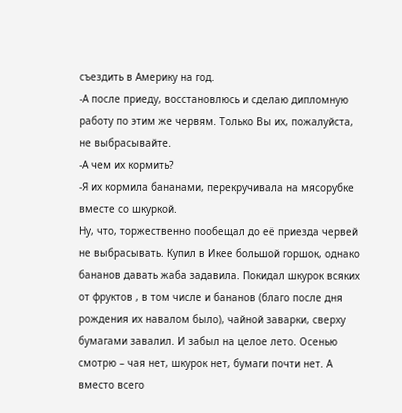съездить в Америку на год.
-А после приеду, восстановлюсь и сделаю дипломную работу по этим же червям. Только Вы их, пожалуйста, не выбрасывайте.
-А чем их кормить?
-Я их кормила бананами, перекручивала на мясорубке вместе со шкуркой.
Ну, что, торжественно пообещал до её приезда червей не выбрасывать. Купил в Икее большой горшок, однако бананов давать жаба задавила. Покидал шкурок всяких от фруктов , в том числе и бананов (благо после дня рождения их навалом было), чайной заварки, сверху бумагами завалил. И забыл на целое лето. Осенью смотрю – чая нет, шкурок нет, бумаги почти нет. А вместо всего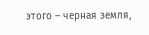этого – черная земля,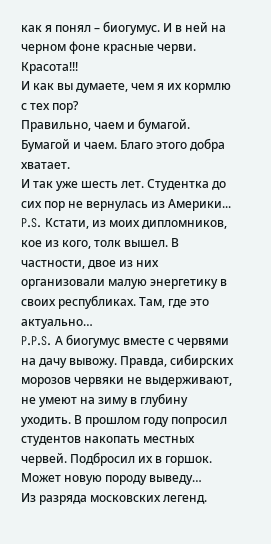как я понял – биогумус. И в ней на черном фоне красные черви. Красота!!!
И как вы думаете, чем я их кормлю с тех пор?
Правильно, чаем и бумагой. Бумагой и чаем. Благо этого добра хватает.
И так уже шесть лет. Студентка до сих пор не вернулась из Америки...
P.S. Кстати, из моих дипломников, кое из кого, толк вышел. В частности, двое из них организовали малую энергетику в своих республиках. Там, где это актуально…
P.P.S. А биогумус вместе с червями на дачу вывожу. Правда, сибирских морозов червяки не выдерживают, не умеют на зиму в глубину уходить. В прошлом году попросил студентов накопать местных червей. Подбросил их в горшок. Может новую породу выведу…
Из разряда московских легенд.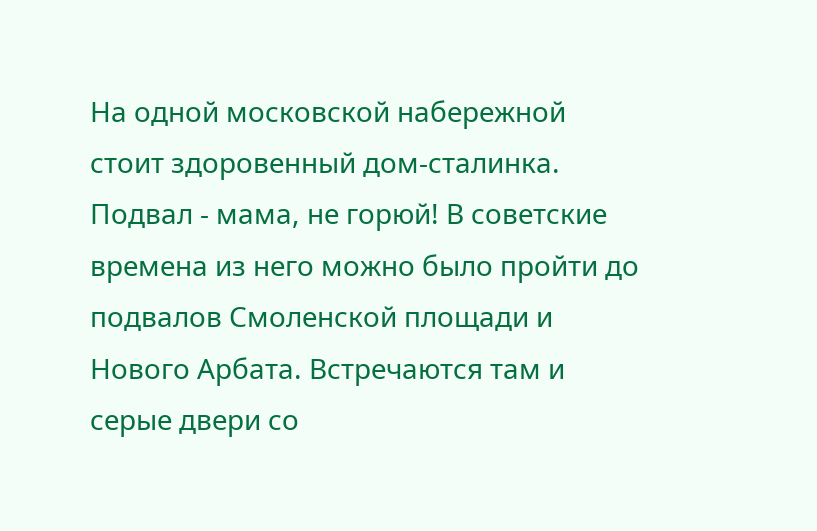На одной московской набережной стоит здоровенный дом-сталинка. Подвал - мама, не горюй! В советские времена из него можно было пройти до подвалов Смоленской площади и Нового Арбата. Встречаются там и серые двери со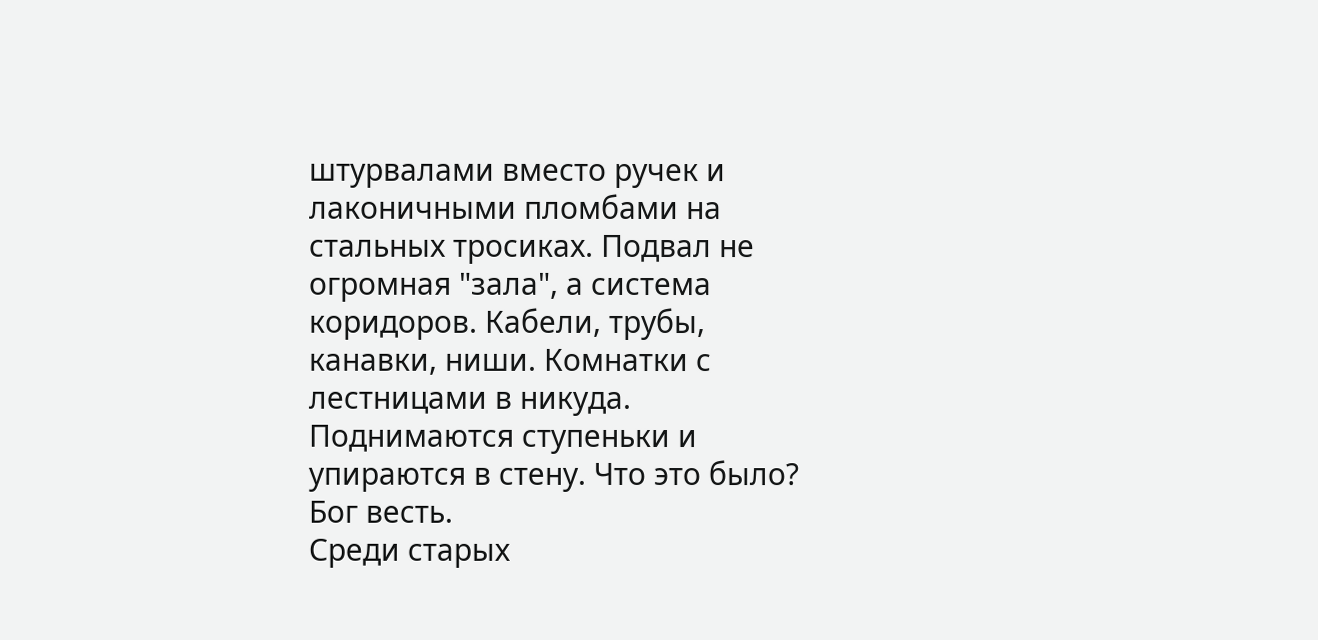штурвалами вместо ручек и лаконичными пломбами на стальных тросиках. Подвал не огромная "зала", а система коридоров. Кабели, трубы, канавки, ниши. Комнатки с лестницами в никуда. Поднимаются ступеньки и упираются в стену. Что это было? Бог весть.
Среди старых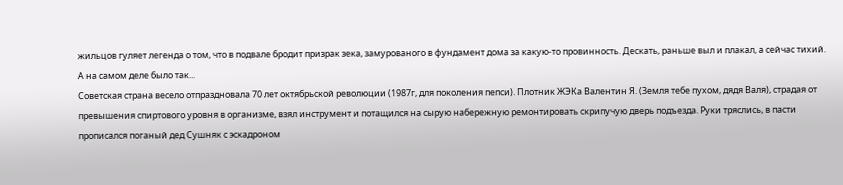жильцов гуляет легенда о том, что в подвале бродит призрак зека, замурованого в фундамент дома за какую-то провинность. Дескать, раньше выл и плакал, а сейчас тихий.
А на самом деле было так...
Советская страна весело отпраздновала 70 лет октябрьской революции (1987г, для поколения пепси). Плотник ЖЭКа Валентин Я. (Земля тебе пухом, дядя Валя), страдая от превышения спиртового уровня в организме, взял инструмент и потащился на сырую набережную ремонтировать скрипучую дверь подъезда. Руки тряслись, в пасти прописался поганый дед Сушняк с эскадроном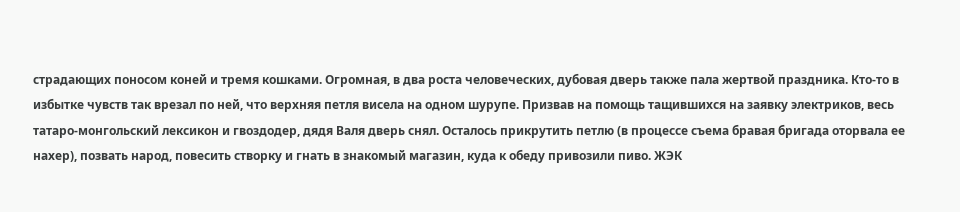страдающих поносом коней и тремя кошками. Огромная, в два роста человеческих, дубовая дверь также пала жертвой праздника. Кто-то в избытке чувств так врезал по ней, что верхняя петля висела на одном шурупе. Призвав на помощь тащившихся на заявку электриков, весь татаро-монгольский лексикон и гвоздодер, дядя Валя дверь снял. Осталось прикрутить петлю (в процессе съема бравая бригада оторвала ее нахер), позвать народ, повесить створку и гнать в знакомый магазин, куда к обеду привозили пиво. ЖЭК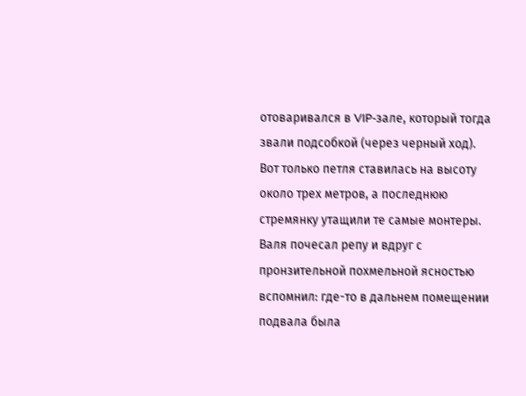отоваривался в VIP-зале, который тогда звали подсобкой (через черный ход). Вот только петля ставилась на высоту около трех метров, а последнюю стремянку утащили те самые монтеры. Валя почесал репу и вдруг с пронзительной похмельной ясностью вспомнил: где-то в дальнем помещении подвала была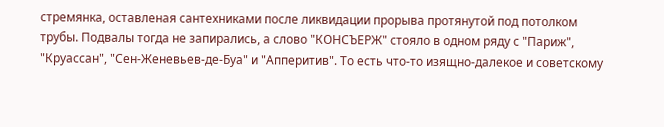стремянка, оставленая сантехниками после ликвидации прорыва протянутой под потолком трубы. Подвалы тогда не запирались, а слово "КОНСЪЕРЖ" стояло в одном ряду с "Париж", "Круассан", "Сен-Женевьев-де-Буа" и "Апперитив". То есть что-то изящно-далекое и советскому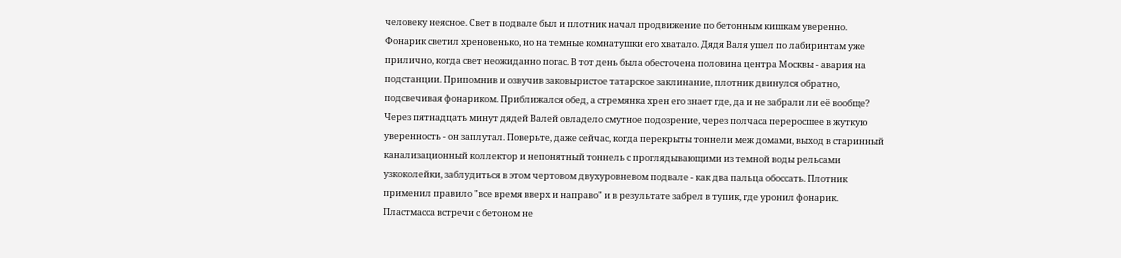человеку неясное. Свет в подвале был и плотник начал продвижение по бетонным кишкам уверенно. Фонарик светил хреновенько, но на темные комнатушки его хватало. Дядя Валя ушел по лабиринтам уже прилично, когда свет неожиданно погас. В тот день была обесточена половина центра Москвы - авария на подстанции. Припомнив и озвучив заковыристое татарское заклинание, плотник двинулся обратно, подсвечивая фонариком. Приближался обед, а стремянка хpeн его знает где, да и не забрали ли её вообще? Через пятнадцать минут дядей Валей овладело смутное подозрение, через полчаса переросшее в жуткую уверенность - он заплутал. Поверьте, даже сейчас, когда перекрыты тоннели меж домами, выход в старинный канализационный коллектор и непонятный тоннель с проглядывающими из темной воды рельсами узкоколейки, заблудиться в этом чертовом двухуровневом подвале - как два пальца обоссать. Плотник применил правило "все время вверх и направо" и в результате забрел в тупик, где уронил фонарик. Пластмасса встречи с бетоном не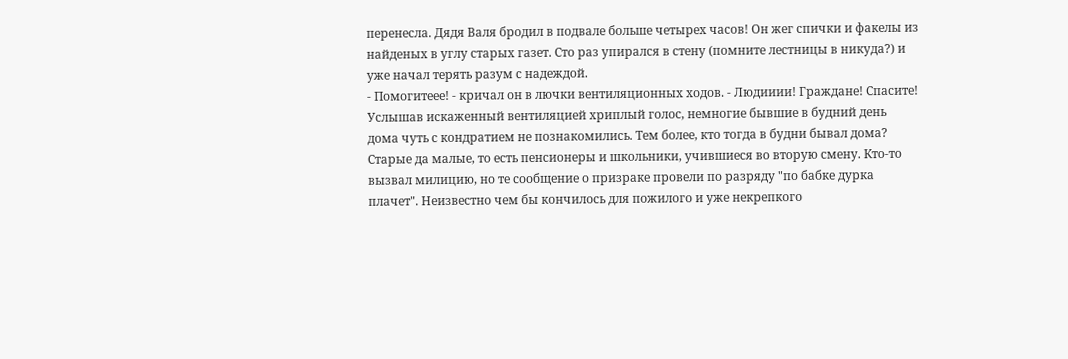перенесла. Дядя Валя бродил в подвале больше четырех часов! Он жег спички и факелы из найденых в углу старых газет. Сто раз упирался в стену (помните лестницы в никуда?) и уже начал терять разум с надеждой.
- Помогитеее! - кричал он в лючки вентиляционных ходов. - Людииии! Граждане! Спасите!
Услышав искаженный вентиляцией хриплый голос, немногие бывшие в будний день дома чуть с кондратием не познакомились. Тем более, кто тогда в будни бывал дома? Старые да малые, то есть пенсионеры и школьники, учившиеся во вторую смену. Кто-то вызвал милицию, но те сообщение о призраке провели по разряду "по бабке дурка плачет". Неизвестно чем бы кончилось для пожилого и уже некрепкого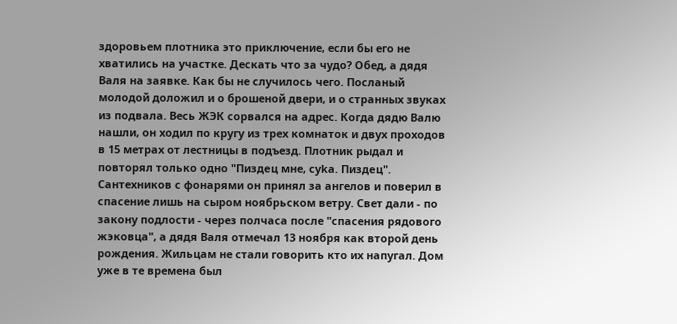здоровьем плотника это приключение, если бы его не хватились на участке. Дескать что за чудо? Обед, а дядя Валя на заявке. Как бы не случилось чего. Посланый молодой доложил и о брошеной двери, и о странных звуках из подвала. Весь ЖЭК сорвался на адрес. Когда дядю Валю нашли, он ходил по кругу из трех комнаток и двух проходов в 15 метрах от лестницы в подъезд. Плотник рыдал и повторял только одно "Пиздeц мне, cуka. Пиздeц". Сантехников с фонарями он принял за ангелов и поверил в спасение лишь на сыром ноябрьском ветру. Свет дали - по закону подлости - через полчаса после "спасения рядового жэковца", а дядя Валя отмечал 13 ноября как второй день рождения. Жильцам не стали говорить кто их напугал. Дом уже в те времена был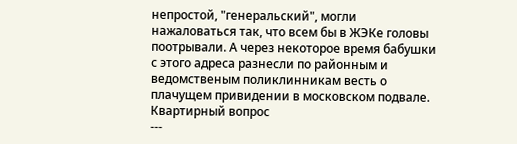непростой, "генеральский", могли нажаловаться так, что всем бы в ЖЭКе головы поотрывали. А через некоторое время бабушки с этого адреса разнесли по районным и ведомственым поликлинникам весть о плачущем привидении в московском подвале.
Квартирный вопрос
---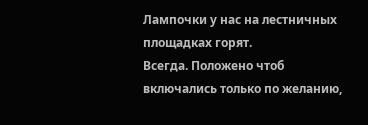Лампочки у нас на лестничных площадках горят.
Всегда. Положено чтоб включались только по желанию,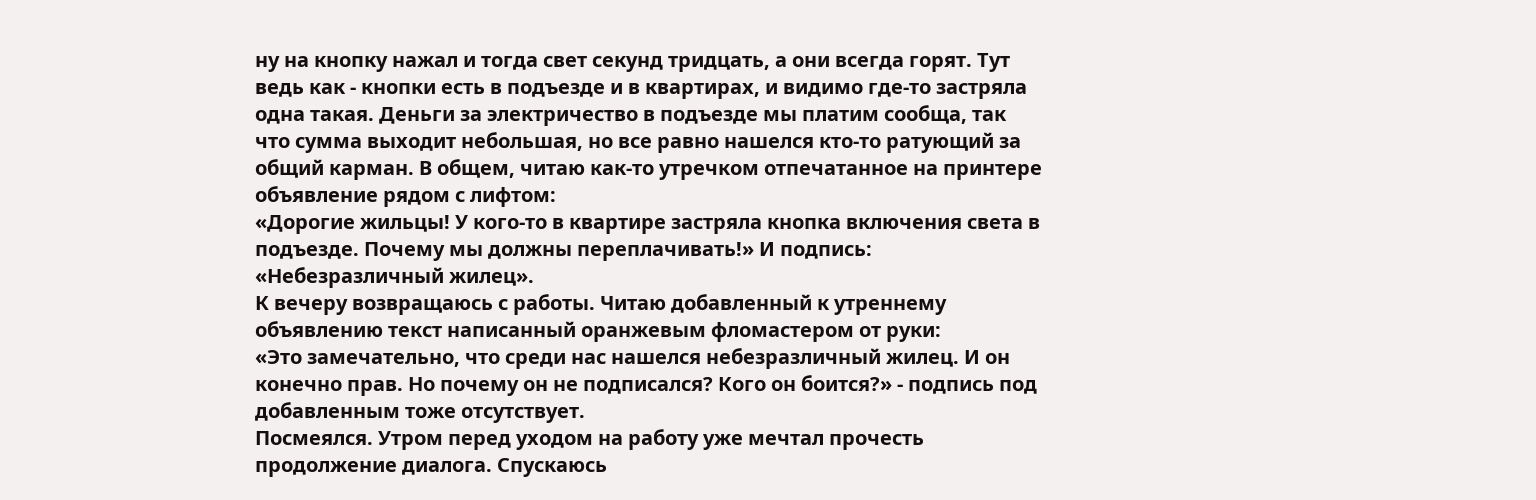ну на кнопку нажал и тогда свет секунд тридцать, а они всегда горят. Тут ведь как - кнопки есть в подъезде и в квартирах, и видимо где-то застряла одна такая. Деньги за электричество в подъезде мы платим сообща, так что сумма выходит небольшая, но все равно нашелся кто-то ратующий за общий карман. В общем, читаю как-то утречком отпечатанное на принтере объявление рядом с лифтом:
«Дорогие жильцы! У кого-то в квартире застряла кнопка включения света в подъезде. Почему мы должны переплачивать!» И подпись: «Небезразличный жилец».
К вечеру возвращаюсь с работы. Читаю добавленный к утреннему объявлению текст написанный оранжевым фломастером от руки:
«Это замечательно, что среди нас нашелся небезразличный жилец. И он конечно прав. Но почему он не подписался? Кого он боится?» - подпись под добавленным тоже отсутствует.
Посмеялся. Утром перед уходом на работу уже мечтал прочесть продолжение диалога. Спускаюсь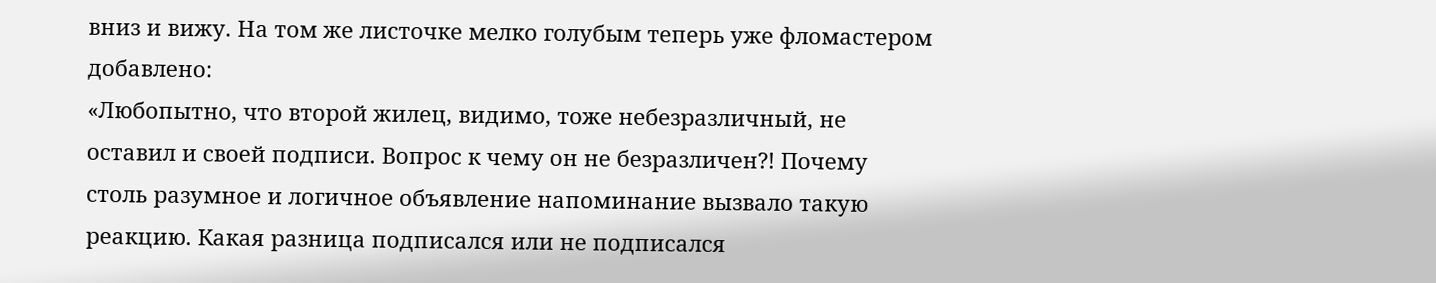вниз и вижу. На том же листочке мелко голубым теперь уже фломастером добавлено:
«Любопытно, что второй жилец, видимо, тоже небезразличный, не оставил и своей подписи. Вопрос к чему он не безразличен?! Почему столь разумное и логичное объявление напоминание вызвало такую реакцию. Какая разница подписался или не подписался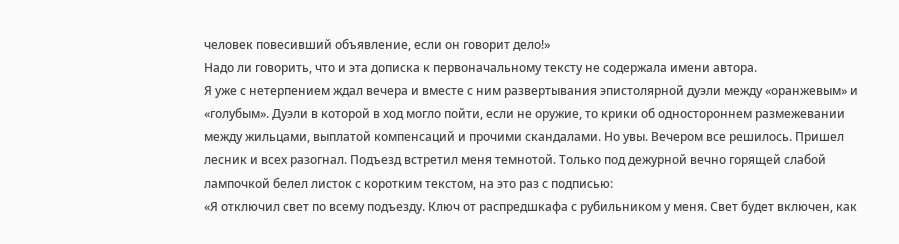человек повесивший объявление, если он говорит дело!»
Надо ли говорить, что и эта дописка к первоначальному тексту не содержала имени автора.
Я уже с нетерпением ждал вечера и вместе с ним развертывания эпистолярной дуэли между «оранжевым» и «голубым». Дуэли в которой в ход могло пойти, если не оружие, то крики об одностороннем размежевании между жильцами, выплатой компенсаций и прочими скандалами. Но увы. Вечером все решилось. Пришел лесник и всех разогнал. Подъезд встретил меня темнотой. Только под дежурной вечно горящей слабой лампочкой белел листок с коротким текстом, на это раз с подписью:
«Я отключил свет по всему подъезду. Ключ от распредшкафа с рубильником у меня. Свет будет включен, как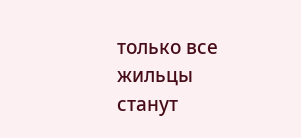только все жильцы станут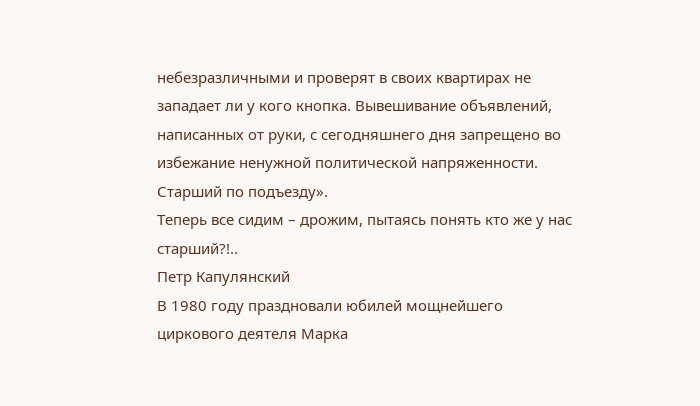небезразличными и проверят в своих квартирах не западает ли у кого кнопка. Вывешивание объявлений, написанных от руки, с сегодняшнего дня запрещено во избежание ненужной политической напряженности. Старший по подъезду».
Теперь все сидим – дрожим, пытаясь понять кто же у нас старший?!..
Петр Капулянский
В 1980 году праздновали юбилей мощнейшего циркового деятеля Марка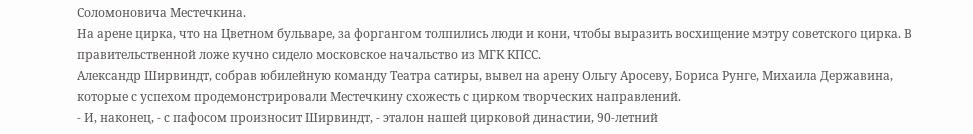Соломоновича Местечкина.
На арене цирка, что на Цветном бульваре, за форгангом толпились люди и кони, чтобы выразить восхищение мэтру советского цирка. В правительственной ложе кучно сидело московское начальство из МГК КПСС.
Александр Ширвиндт, собрав юбилейную команду Театра сатиры, вывел на арену Ольгу Аросеву, Бориса Рунге, Михаила Державина, которые с успехом продемонстрировали Местечкину схожесть с цирком творческих направлений.
- И, наконец, - с пафосом произносит Ширвиндт, - эталон нашей цирковой династии, 90-летний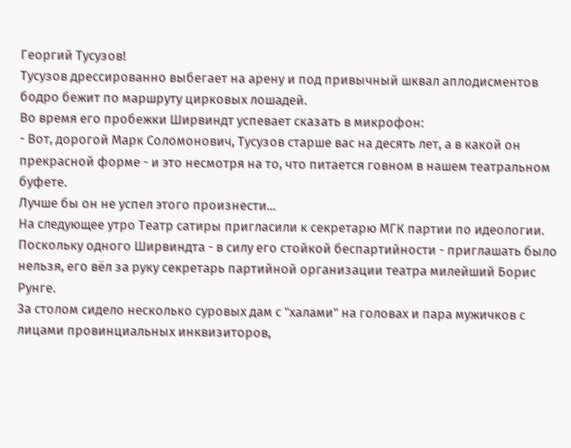Георгий Тусузов!
Тусузов дрессированно выбегает на арену и под привычный шквал аплодисментов бодро бежит по маршруту цирковых лошадей.
Во время его пробежки Ширвиндт успевает сказать в микрофон:
- Вот, дорогой Марк Соломонович, Тусузов старше вас на десять лет, а в какой он прекрасной форме - и это несмотря на то, что питается говном в нашем театральном буфете.
Лучше бы он не успел этого произнести...
На следующее утро Театр сатиры пригласили к секретарю МГК партии по идеологии. Поскольку одного Ширвиндта - в силу его стойкой беспартийности - приглашать было нельзя, его вёл за руку секретарь партийной организации театра милейший Борис Рунге.
За столом сидело несколько суровых дам с "халами" на головах и пара мужичков с лицами провинциальных инквизиторов,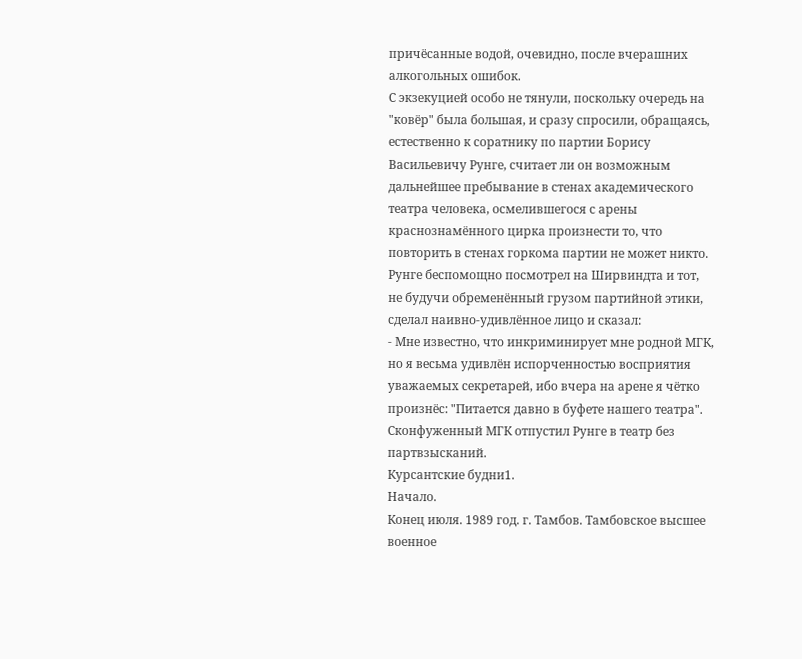причёсанные водой, очевидно, после вчерашних алкогольных ошибок.
С экзекуцией особо не тянули, поскольку очередь на "ковёр" была большая, и сразу спросили, обращаясь, естественно к соратнику по партии Борису Васильевичу Рунге, считает ли он возможным дальнейшее пребывание в стенах академического театра человека, осмелившегося с арены краснознамённого цирка произнести то, что повторить в стенах горкома партии не может никто.
Рунге беспомощно посмотрел на Ширвиндта и тот, не будучи обременённый грузом партийной этики, сделал наивно-удивлённое лицо и сказал:
- Мне известно, что инкриминирует мне родной МГК, но я весьма удивлён испорченностью восприятия уважаемых секретарей, ибо вчера на арене я чётко произнёс: "Питается давно в буфете нашего театра".
Сконфуженный МГК отпустил Рунге в театр без партвзысканий.
Курсантские будни1.
Начало.
Конец июля. 1989 год. г. Тамбов. Тамбовское высшее военное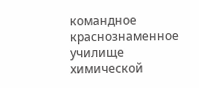командное краснознаменное училище химической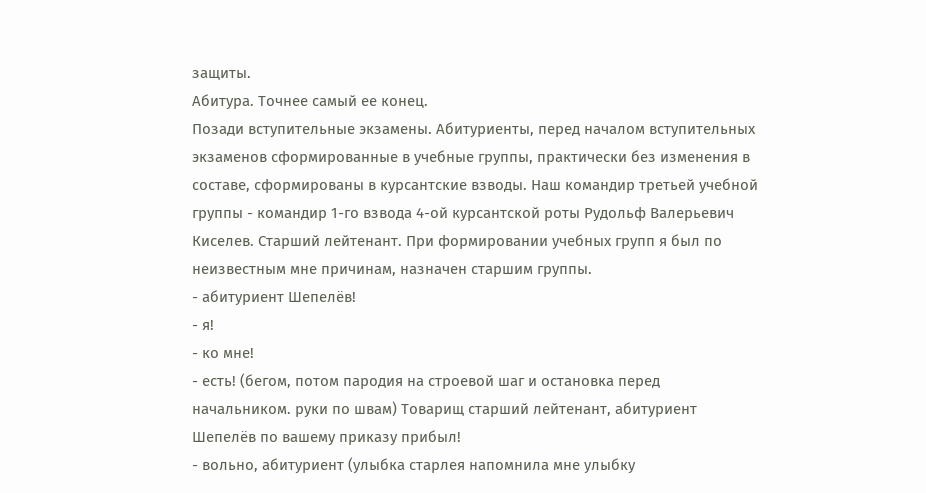защиты.
Абитура. Точнее самый ее конец.
Позади вступительные экзамены. Абитуриенты, перед началом вступительных экзаменов сформированные в учебные группы, практически без изменения в составе, сформированы в курсантские взводы. Наш командир третьей учебной группы - командир 1-го взвода 4-ой курсантской роты Рудольф Валерьевич Киселев. Старший лейтенант. При формировании учебных групп я был по неизвестным мне причинам, назначен старшим группы.
- абитуриент Шепелёв!
- я!
- ко мне!
- есть! (бегом, потом пародия на строевой шаг и остановка перед начальником. руки по швам) Товарищ старший лейтенант, абитуриент Шепелёв по вашему приказу прибыл!
- вольно, абитуриент (улыбка старлея напомнила мне улыбку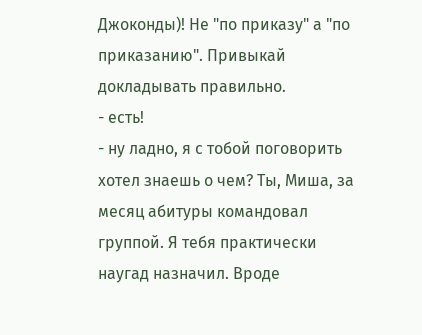Джоконды)! Не "по приказу" а "по приказанию". Привыкай докладывать правильно.
- есть!
- ну ладно, я с тобой поговорить хотел знаешь о чем? Ты, Миша, за месяц абитуры командовал группой. Я тебя практически наугад назначил. Вроде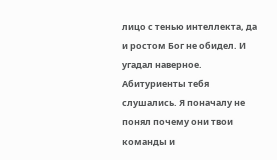лицо с тенью интеллекта, да и ростом Бог не обидел. И угадал наверное. Абитуриенты тебя слушались. Я поначалу не понял почему они твои команды и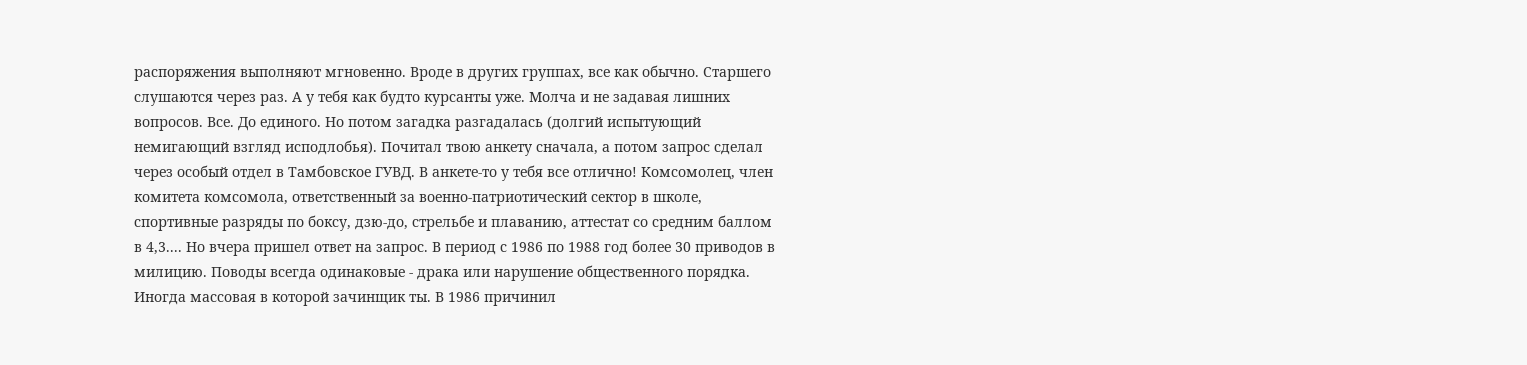распоряжения выполняют мгновенно. Вроде в других группах, все как обычно. Старшего слушаются через раз. А у тебя как будто курсанты уже. Молча и не задавая лишних вопросов. Все. До единого. Но потом загадка разгадалась (долгий испытующий немигающий взгляд исподлобья). Почитал твою анкету сначала, а потом запрос сделал через особый отдел в Тамбовское ГУВД. В анкете-то у тебя все отлично! Комсомолец, члeн комитета комсомола, ответственный за военно-патриотический сектор в школе, спортивные разряды по боксу, дзю-до, стрельбе и плаванию, аттестат со средним баллом в 4,3.... Но вчера пришел ответ на запрос. В период с 1986 по 1988 год более 30 приводов в милицию. Поводы всегда одинаковые - драка или нарушение общественного порядка. Иногда массовая в которой зачинщик ты. В 1986 причинил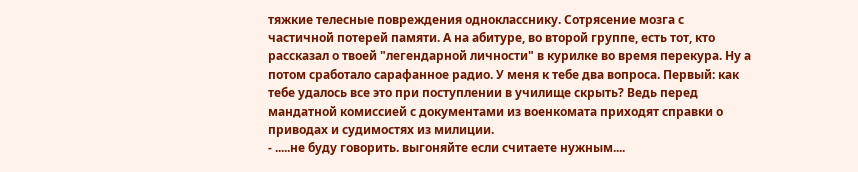тяжкие телесные повреждения однокласснику. Сотрясение мозга с частичной потерей памяти. А на абитуре, во второй группе, есть тот, кто рассказал о твоей "легендарной личности" в курилке во время перекура. Ну а потом сработало сарафанное радио. У меня к тебе два вопроса. Первый: как тебе удалось все это при поступлении в училище скрыть? Ведь перед мандатной комиссией с документами из военкомата приходят справки о приводах и судимостях из милиции.
- .....не буду говорить. выгоняйте если считаете нужным....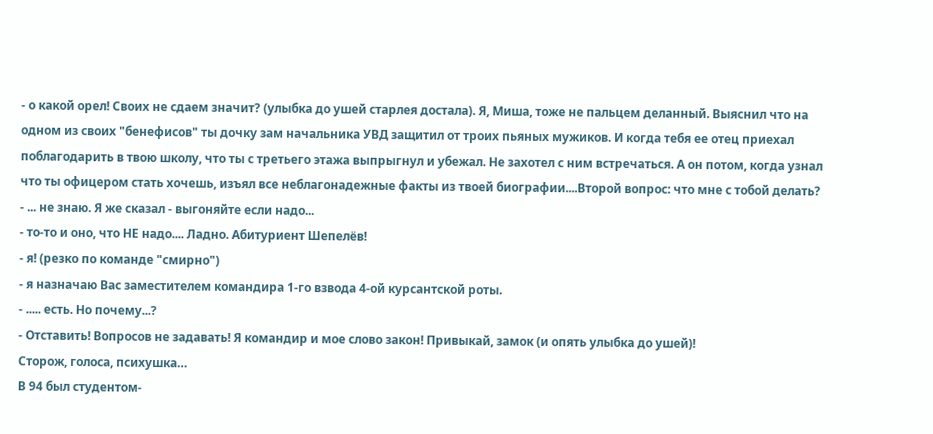- о какой орел! Своих не сдаем значит? (улыбка до ушей старлея достала). Я, Миша, тоже не пальцем деланный. Выяснил что на одном из своих "бенефисов" ты дочку зам начальника УВД защитил от троих пьяных мужиков. И когда тебя ее отец приехал поблагодарить в твою школу, что ты с третьего этажа выпрыгнул и убежал. Не захотел с ним встречаться. А он потом, когда узнал что ты офицером стать хочешь, изъял все неблагонадежные факты из твоей биографии....Второй вопрос: что мне с тобой делать?
- ... не знаю. Я же сказал - выгоняйте если надо...
- то-то и оно, что НЕ надо.... Ладно. Абитуриент Шепелёв!
- я! (резко по команде "смирно")
- я назначаю Вас заместителем командира 1-го взвода 4-ой курсантской роты.
- ..... есть. Но почему...?
- Отставить! Вопросов не задавать! Я командир и мое слово закон! Привыкай, замок (и опять улыбка до ушей)!
Сторож, голоса, психушка…
В 94 был студентом-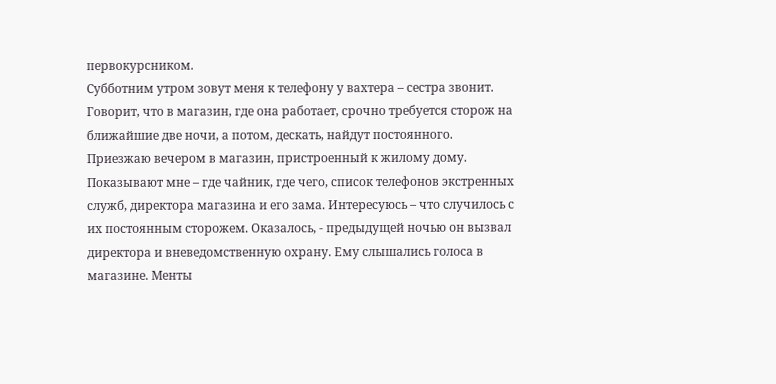первокурсником.
Субботним утром зовут меня к телефону у вахтера – сестра звонит. Говорит, что в магазин, где она работает, срочно требуется сторож на ближайшие две ночи, а потом, дескать, найдут постоянного.
Приезжаю вечером в магазин, пристроенный к жилому дому. Показывают мне – где чайник, где чего, список телефонов экстренных служб, директора магазина и его зама. Интересуюсь – что случилось с их постоянным сторожем. Оказалось, - предыдущей ночью он вызвал директора и вневедомственную охрану. Ему слышались голоса в магазине. Менты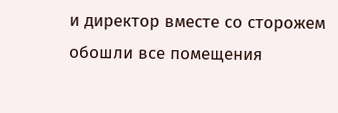и директор вместе со сторожем обошли все помещения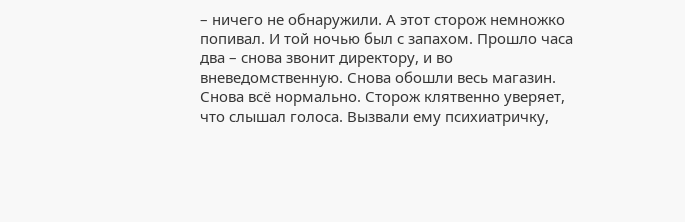– ничего не обнаружили. А этот сторож немножко попивал. И той ночью был с запахом. Прошло часа два – снова звонит директору, и во вневедомственную. Снова обошли весь магазин. Снова всё нормально. Сторож клятвенно уверяет, что слышал голоса. Вызвали ему психиатричку,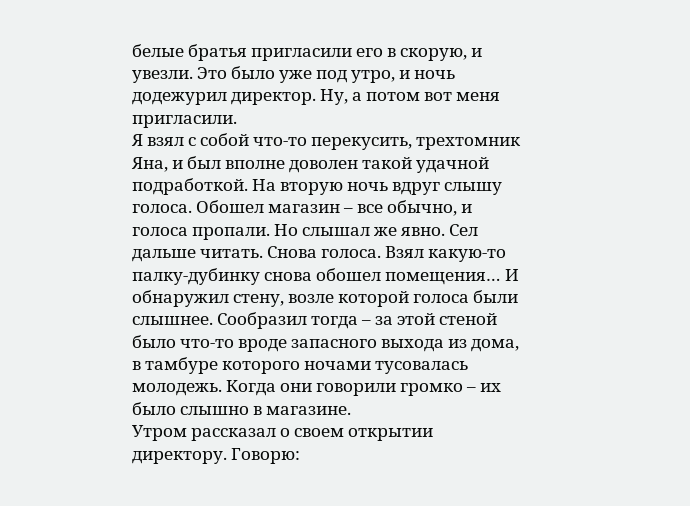белые братья пригласили его в скорую, и увезли. Это было уже под утро, и ночь додежурил директор. Ну, а потом вот меня пригласили.
Я взял с собой что-то перекусить, трехтомник Яна, и был вполне доволен такой удачной подработкой. На вторую ночь вдруг слышу голоса. Обошел магазин – все обычно, и голоса пропали. Но слышал же явно. Сел дальше читать. Снова голоса. Взял какую-то палку-дубинку снова обошел помещения… И обнаружил стену, возле которой голоса были слышнее. Сообразил тогда – за этой стеной было что-то вроде запасного выхода из дома, в тамбуре которого ночами тусовалась молодежь. Когда они говорили громко – их было слышно в магазине.
Утром рассказал о своем открытии директору. Говорю: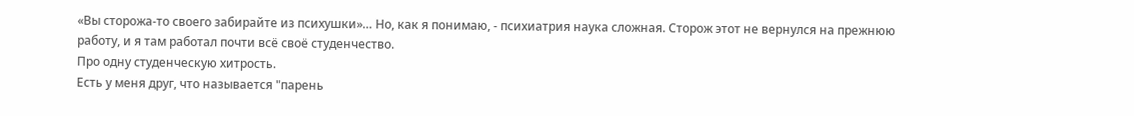«Вы сторожа-то своего забирайте из психушки»… Но, как я понимаю, - психиатрия наука сложная. Сторож этот не вернулся на прежнюю работу, и я там работал почти всё своё студенчество.
Про одну студенческую хитрость.
Есть у меня друг, что называется "парень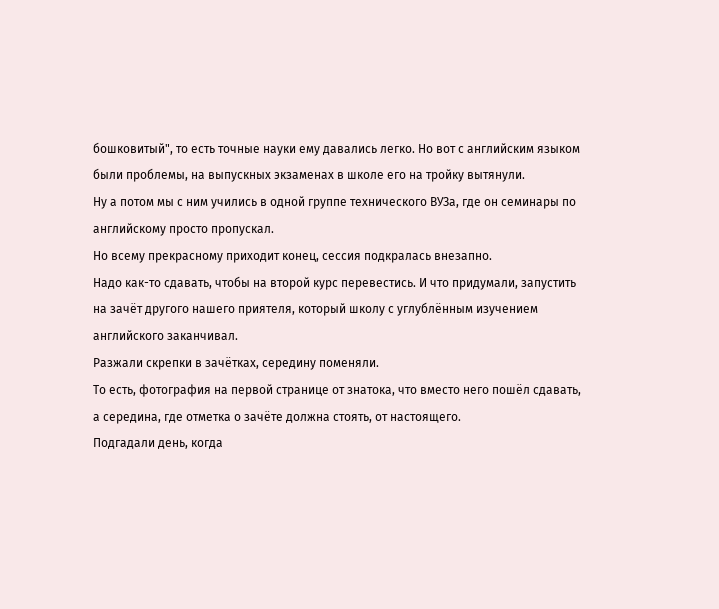бошковитый", то есть точные науки ему давались легко. Но вот с английским языком были проблемы, на выпускных экзаменах в школе его на тройку вытянули.
Ну а потом мы с ним учились в одной группе технического ВУЗа, где он семинары по английскому просто пропускал.
Но всему прекрасному приходит конец, сессия подкралась внезапно.
Надо как-то сдавать, чтобы на второй курс перевестись. И что придумали, запустить на зачёт другого нашего приятеля, который школу с углублённым изучением английского заканчивал.
Разжали скрепки в зачётках, середину поменяли.
То есть, фотография на первой странице от знатока, что вместо него пошёл сдавать, а середина, где отметка о зачёте должна стоять, от настоящего.
Подгадали день, когда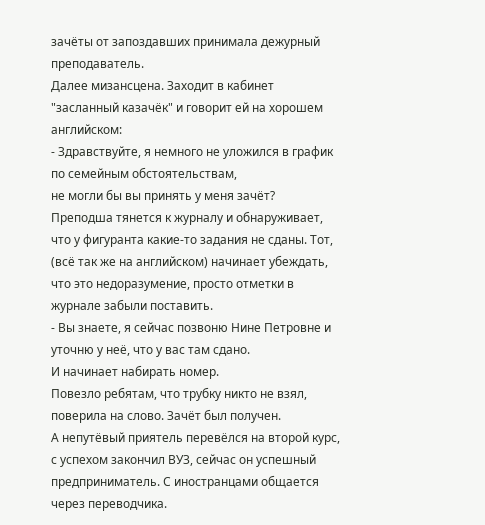зачёты от запоздавших принимала дежурный преподаватель.
Далее мизансцена. Заходит в кабинет "засланный казачёк" и говорит ей на хорошем английском:
- Здравствуйте, я немного не уложился в график по семейным обстоятельствам,
не могли бы вы принять у меня зачёт?
Преподша тянется к журналу и обнаруживает, что у фигуранта какие-то задания не сданы. Тот, (всё так же на английском) начинает убеждать, что это недоразумение, просто отметки в журнале забыли поставить.
- Вы знаете, я сейчас позвоню Нине Петровне и уточню у неё, что у вас там сдано.
И начинает набирать номер.
Повезло ребятам, что трубку никто не взял, поверила на слово. Зачёт был получен.
А непутёвый приятель перевёлся на второй курс, с успехом закончил ВУЗ, сейчас он успешный предприниматель. С иностранцами общается через переводчика.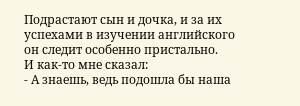Подрастают сын и дочка, и за их успехами в изучении английского он следит особенно пристально.
И как-то мне сказал:
- А знаешь, ведь подошла бы наша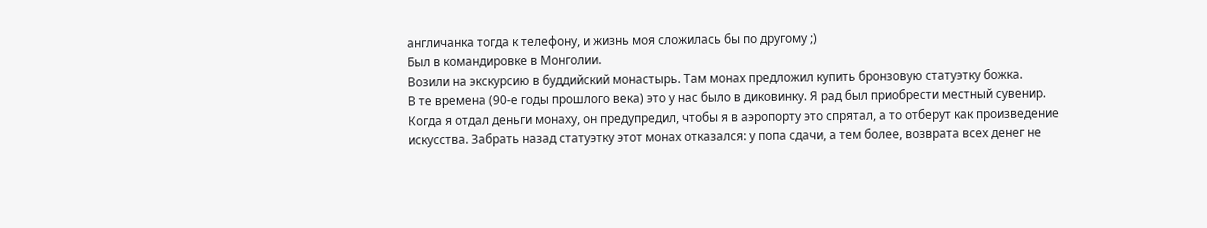англичанка тогда к телефону, и жизнь моя сложилась бы по другому ;)
Был в командировке в Монголии.
Возили на экскурсию в буддийский монастырь. Там монах предложил купить бронзовую статуэтку божка.
В те времена (90-е годы прошлого века) это у нас было в диковинку. Я рад был приобрести местный сувенир.
Когда я отдал деньги монаху, он предупредил, чтобы я в аэропорту это спрятал, а то отберут как произведение искусства. Забрать назад статуэтку этот монах отказался: у попа сдачи, а тем более, возврата всех денег не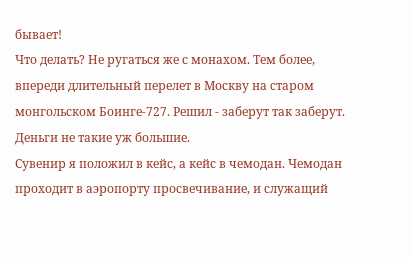бывает!
Что делать? Не ругаться же с монахом. Тем более, впереди длительный перелет в Москву на старом монгольском Боинге-727. Решил - заберут так заберут. Деньги не такие уж большие.
Сувенир я положил в кейс, а кейс в чемодан. Чемодан проходит в аэропорту просвечивание, и служащий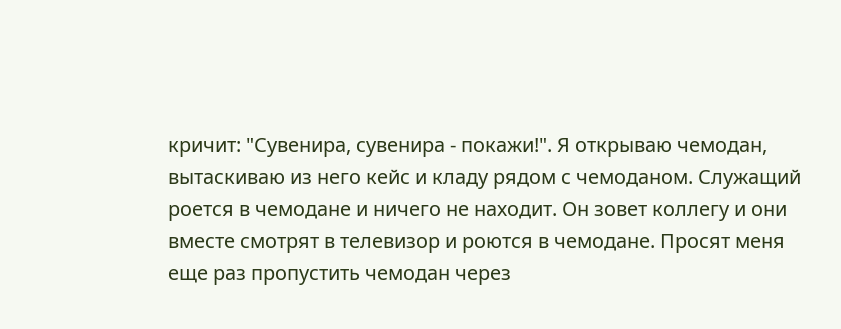кричит: "Сувенира, сувенира - покажи!". Я открываю чемодан, вытаскиваю из него кейс и кладу рядом с чемоданом. Служащий роется в чемодане и ничего не находит. Он зовет коллегу и они вместе смотрят в телевизор и роются в чемодане. Просят меня еще раз пропустить чемодан через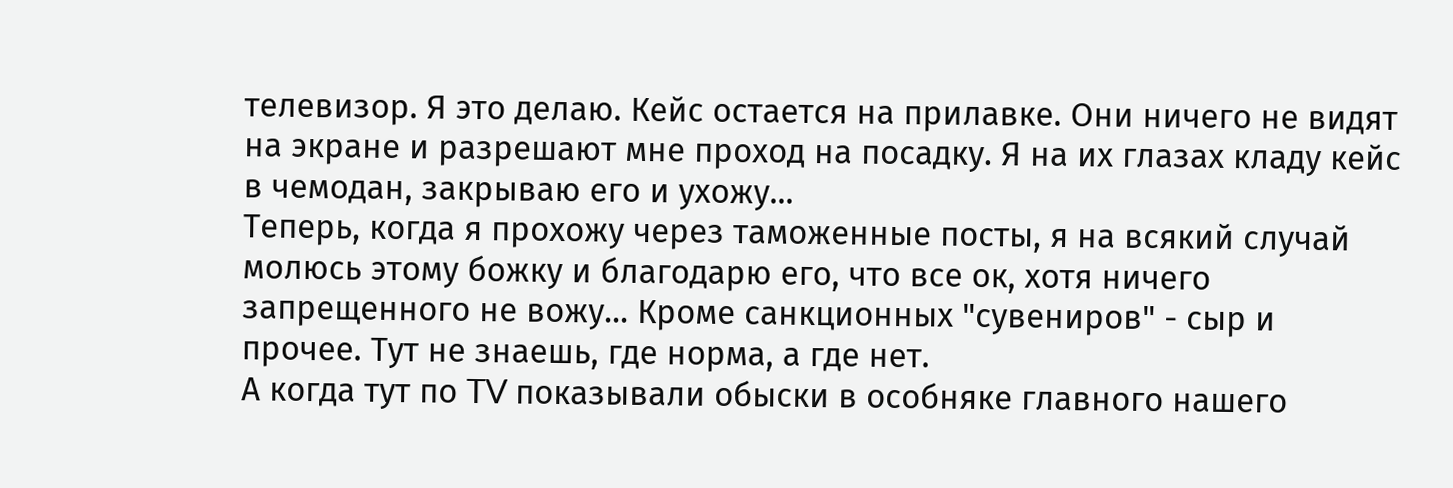телевизор. Я это делаю. Кейс остается на прилавке. Они ничего не видят на экране и разрешают мне проход на посадку. Я на их глазах кладу кейс в чемодан, закрываю его и ухожу...
Теперь, когда я прохожу через таможенные посты, я на всякий случай молюсь этому божку и благодарю его, что все ок, хотя ничего запрещенного не вожу... Кроме санкционных "сувениров" - сыр и прочее. Тут не знаешь, где норма, а где нет.
А когда тут по TV показывали обыски в особняке главного нашего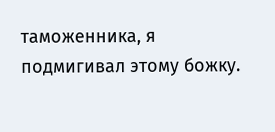таможенника, я подмигивал этому божку.